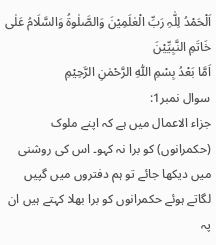اَلْحَمْدُ لِلّٰہِ رَبِّ الْعٰلَمِیْنَ وَالصَّلٰوۃُ وَالسَّلَامُ عَلٰی خَاتَمِ النَّبِیِّیْنَ
اَمَّا بَعْدُ بِسْمِ اللّٰہِ الرَّحْمٰنِ الرَّحِیْمِ
سوال نمبر1:
جزاء الاعمال میں ہے کہ اپنے ملوک (حکمرانوں) کو برا نہ کہو۔ اس کی روشنی میں دیکھا جائے تو ہم دفتروں میں گپیں لگاتے ہوئے حکمرانوں کو برا بھلا کہتے ہیں ان پہ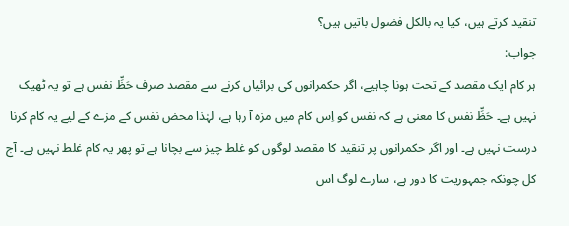تنقید کرتے ہیں، کیا یہ بالکل فضول باتیں ہیں؟
جواب:
ہر کام ایک مقصد کے تحت ہونا چاہیے، اگر حکمرانوں کی برائیاں کرنے سے مقصد صرف حَظِّ نفس ہے تو یہ ٹھیک نہیں ہے۔ حَظِّ نفس کا معنی ہے کہ نفس کو اِس کام میں مزہ آ رہا ہے، لہٰذا محض نفس کے مزے کے لیے یہ کام کرنا درست نہیں ہے۔ اور اگر حکمرانوں پر تنقید کا مقصد لوگوں کو غلط چیز سے بچانا ہے تو پھر یہ کام غلط نہیں ہے۔ آج کل چونکہ جمہوریت کا دور ہے، سارے لوگ اس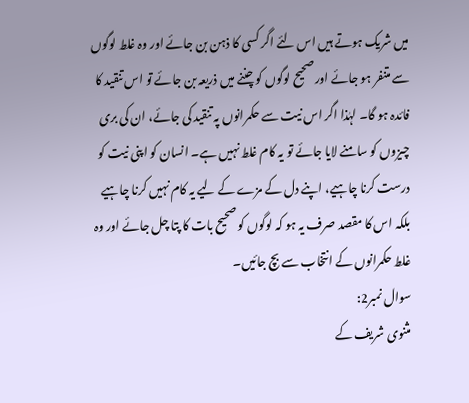میں شریک ہوتے ہیں اس لئے اگر کسی کا ذہن بن جائے اور وہ غلط لوگوں سے متنفر ہو جائے اور صحیح لوگوں کو چننے میں ذریعہ بن جائے تو اس تنقید کا فائدہ ہو گا۔ لہٰذا اگر اس نیت سے حکمرانوں پہ تنقید کی جائے، ان کی بری چیزوں کو سامنے لایا جائے تو یہ کام غلط نہیں ہے۔ انسان کو اپنی نیت کو درست کرنا چاہیے، اپنے دل کے مزے کے لیے یہ کام نہیں کرنا چاہیے بلکہ اس کا مقصد صرف یہ ہو کہ لوگوں کو صحیح بات کا پتا چل جائے اور وہ غلط حکمرانوں کے انتخاب سے بچ جائیں۔
سوال نمبر2:
مثنوی شریف کے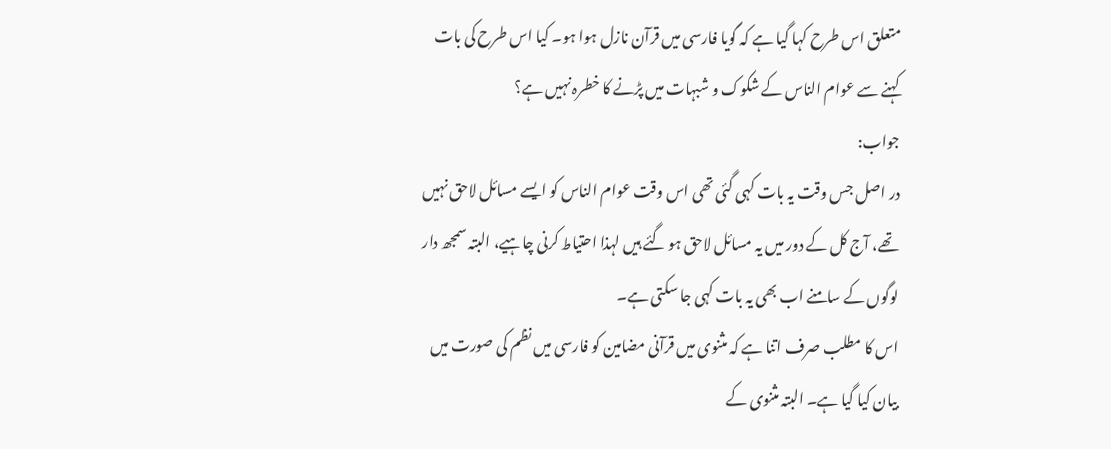متعلق اس طرح کہا گیا ہے کہ گویا فارسی میں قرآن نازل ہوا ہو۔ کیا اس طرح کی بات کہنے سے عوام الناس کے شکوک و شبہات میں پڑنے کا خطرہ نہیں ہے؟
جواب:
در اصل جس وقت یہ بات کہی گئی تھی اس وقت عوام الناس کو ایسے مسائل لاحق نہیں تھے، آج کل کے دور میں یہ مسائل لاحق ہو گئے ہیں لہذا احتیاط کرنی چاہیے، البتہ سمجھ دار لوگوں کے سامنے اب بھی یہ بات کہی جا سکتی ہے۔
اس کا مطلب صرف اتنا ہے کہ مثنوی میں قرآنی مضامین کو فارسی میں نظم کی صورت میں بیان کیا گیا ہے۔ البتہ مثنوی کے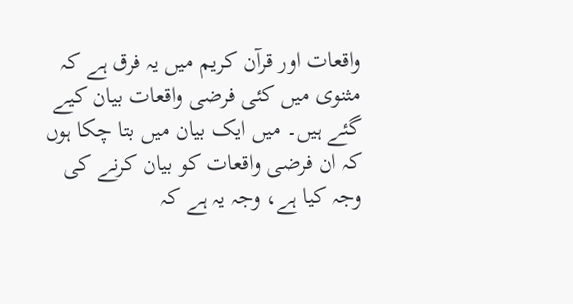واقعات اور قرآن کریم میں یہ فرق ہے کہ مثنوی میں کئی فرضی واقعات بیان کیے گئے ہیں۔ میں ایک بیان میں بتا چکا ہوں کہ ان فرضی واقعات کو بیان کرنے کی وجہ کیا ہے، وجہ یہ ہے کہ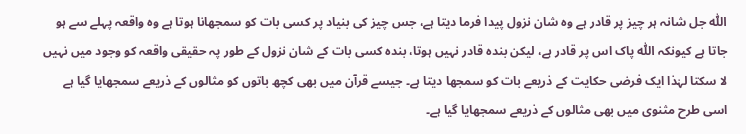اللّٰہ جل شانہ ہر چیز پر قادر ہے وہ شان نزول پیدا فرما دیتا ہے، جس چیز کی بنیاد پر کسی بات کو سمجھانا ہوتا ہے وہ واقعہ پہلے سے ہو جاتا ہے کیونکہ اللّٰہ پاک اس پر قادر ہے، لیکن بندہ قادر نہیں ہوتا، بندہ کسی بات کے شان نزول کے طور پہ حقیقی واقعہ کو وجود میں نہیں لا سکتا لہٰذا ایک فرضی حکایت کے ذریعے بات کو سمجھا دیتا ہے۔ جیسے قرآن میں بھی کچھ باتوں کو مثالوں کے ذریعے سمجھایا گیا ہے اسی طرح مثنوی میں بھی مثالوں کے ذریعے سمجھایا گیا ہے۔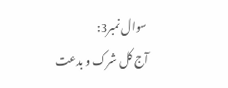سوال نمبر3:
آج کل شرک و بدعت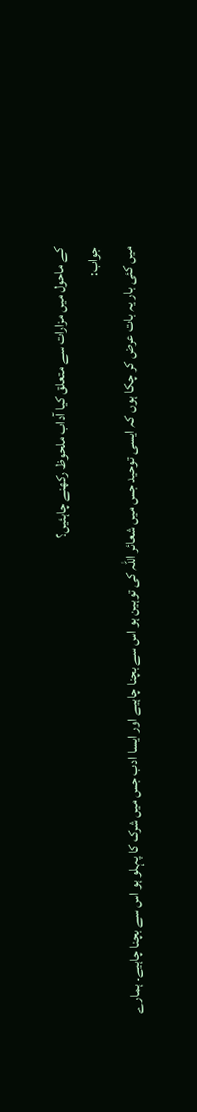کے ماحول میں مزارات سے متعلق کیا آداب ملحوظ رکھنے چاہئیں؟
جواب:
میں کئی بار یہ بات عرض کر چکا ہوں کہ ایسی توحید جس میں شعائر اللّٰہ کی توہین ہو اس سے بچنا چاہیے اور ایسا ادب جس میں شرک کا پہلو ہو اس سے بچنا چاہیے۔ ہمارے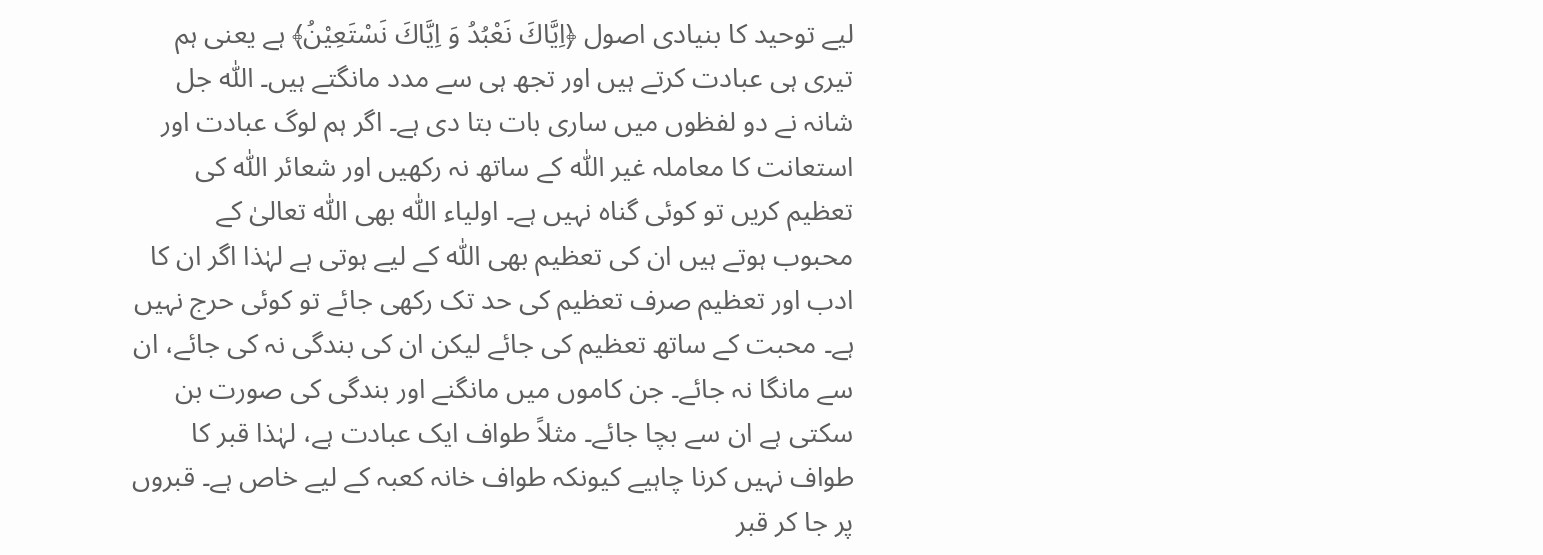لیے توحید کا بنیادی اصول ﴿اِیَّاكَ نَعْبُدُ وَ اِیَّاكَ نَسْتَعِیْنُ﴾ ہے یعنی ہم تیری ہی عبادت کرتے ہیں اور تجھ ہی سے مدد مانگتے ہیں۔ اللّٰہ جل شانہ نے دو لفظوں میں ساری بات بتا دی ہے۔ اگر ہم لوگ عبادت اور استعانت کا معاملہ غیر اللّٰہ کے ساتھ نہ رکھیں اور شعائر اللّٰہ کی تعظیم کریں تو کوئی گناہ نہیں ہے۔ اولیاء اللّٰہ بھی اللّٰہ تعالیٰ کے محبوب ہوتے ہیں ان کی تعظیم بھی اللّٰہ کے لیے ہوتی ہے لہٰذا اگر ان کا ادب اور تعظیم صرف تعظیم کی حد تک رکھی جائے تو کوئی حرج نہیں ہے۔ محبت کے ساتھ تعظیم کی جائے لیکن ان کی بندگی نہ کی جائے، ان سے مانگا نہ جائے۔ جن کاموں میں مانگنے اور بندگی کی صورت بن سکتی ہے ان سے بچا جائے۔ مثلاً طواف ایک عبادت ہے، لہٰذا قبر کا طواف نہیں کرنا چاہیے کیونکہ طواف خانہ کعبہ کے لیے خاص ہے۔ قبروں پر جا کر قبر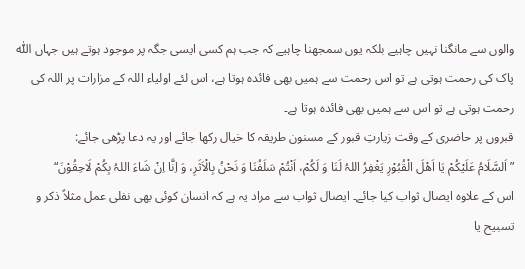والوں سے مانگنا نہیں چاہیے بلکہ یوں سمجھنا چاہیے کہ جب ہم کسی ایسی جگہ پر موجود ہوتے ہیں جہاں اللّٰہ پاک کی رحمت ہوتی ہے تو اس رحمت سے ہمیں بھی فائدہ ہوتا ہے، اس لئے اولیاء اللہ کے مزارات پر اللہ کی رحمت ہوتی ہے تو اس سے ہمیں بھی فائدہ ہوتا ہے۔
قبروں پر حاضری کے وقت زیارتِ قبور کے مسنون طریقہ کا خیال رکھا جائے اور یہ دعا پڑھی جائے:
”اَلسَّلَامُ عَلَیْکُمْ یَا اَھْلَ الْقُبُوْرِ یَغْفِرُ اللہُ لَنَا وَ لَکُمْ، اَنْتُمْ سَلَفُنَا وَ نَحْنُ بِالْاَثَرِ، وَ اِنَّا اِنْ شَاءَ اللہُ بِکُمْ لَاحِقُوْنَ“
اس کے علاوہ ایصال ثواب کیا جائے۔ ایصال ثواب سے مراد یہ ہے کہ انسان کوئی بھی نفلی عمل مثلاً ذکر و تسبیح یا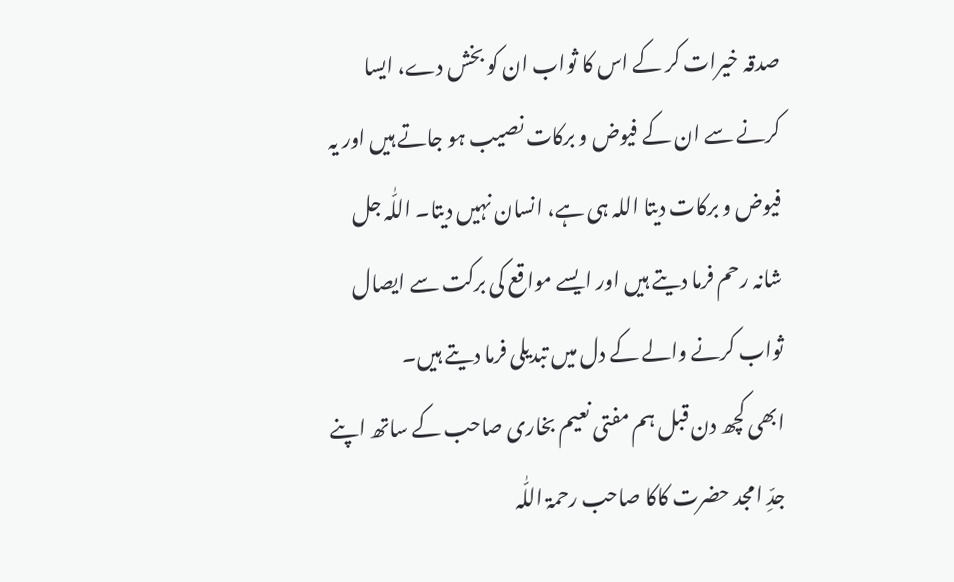صدقہ خیرات کر کے اس کا ثواب ان کو بخش دے، ایسا کرنے سے ان کے فیوض و برکات نصیب ہو جاتے ہیں اور یہ فیوض و برکات دیتا اللہ ہی ہے، انسان نہیں دیتا۔ اللّٰہ جل شانہ رحم فرما دیتے ہیں اور ایسے مواقع کی برکت سے ایصال ثواب کرنے والے کے دل میں تبدیلی فرما دیتے ہیں۔
ابھی کچھ دن قبل ہم مفتی نعیم بخاری صاحب کے ساتھ اپنے جدِّ امجد حضرت کاکا صاحب رحمۃ اللّٰہ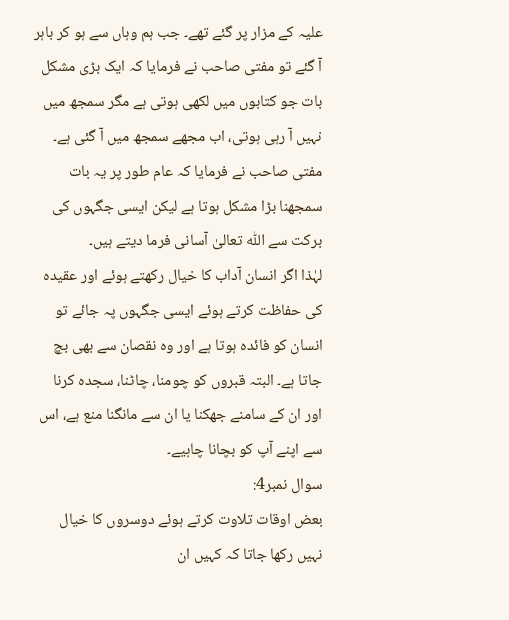علیہ کے مزار پر گئے تھے۔ جب ہم وہاں سے ہو کر باہر آ گئے تو مفتی صاحب نے فرمایا کہ ایک بڑی مشکل بات جو کتابوں میں لکھی ہوتی ہے مگر سمجھ میں نہیں آ رہی ہوتی، اب مجھے سمجھ میں آ گئی ہے۔ مفتی صاحب نے فرمایا کہ عام طور پر یہ بات سمجھنا بڑا مشکل ہوتا ہے لیکن ایسی جگہوں کی برکت سے اللّٰہ تعالیٰ آسانی فرما دیتے ہیں۔
لہٰذا اگر انسان آداب کا خیال رکھتے ہوئے اور عقیدہ کی حفاظت کرتے ہوئے ایسی جگہوں پہ جائے تو انسان کو فائدہ ہوتا ہے اور وہ نقصان سے بھی بچ جاتا ہے۔ البتہ قبروں کو چومنا، چاٹنا، سجدہ کرنا اور ان کے سامنے جھکنا یا ان سے مانگنا منع ہے، اس سے اپنے آپ کو بچانا چاہیے۔
سوال نمبر4:
بعض اوقات تلاوت کرتے ہوئے دوسروں کا خیال نہیں رکھا جاتا کہ کہیں ان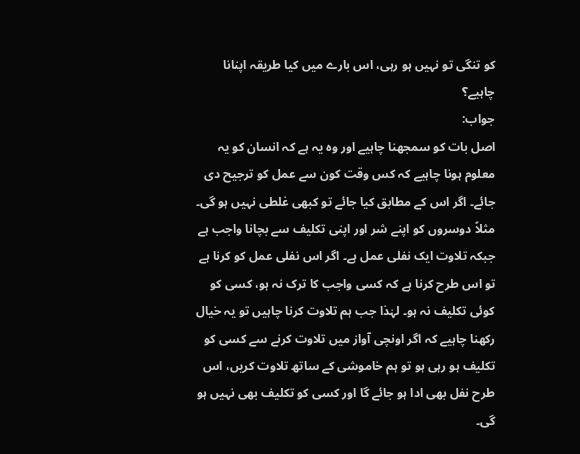کو تنگی تو نہیں ہو رہی، اس بارے میں کیا طریقہ اپنانا چاہیے؟
جواب:
اصل بات کو سمجھنا چاہیے اور وہ یہ ہے کہ انسان کو یہ معلوم ہونا چاہیے کہ کس وقت کون سے عمل کو ترجیح دی جائے۔ اگر اس کے مطابق کیا جائے تو کبھی غلطی نہیں ہو گی۔ مثلاً دوسروں کو اپنے شر اور اپنی تکلیف سے بچانا واجب ہے جبکہ تلاوت ایک نفلی عمل ہے۔ اگر اس نفلی عمل کو کرنا ہے تو اس طرح کرنا ہے کہ کسی واجب کا ترک نہ ہو، کسی کو کوئی تکلیف نہ ہو۔ لہٰذا جب ہم تلاوت کرنا چاہیں تو یہ خیال رکھنا چاہیے کہ اگر اونچی آواز میں تلاوت کرنے سے کسی کو تکلیف ہو رہی ہو تو ہم خاموشی کے ساتھ تلاوت کریں، اس طرح نفل بھی ادا ہو جائے گا اور کسی کو تکلیف بھی نہیں ہو گی۔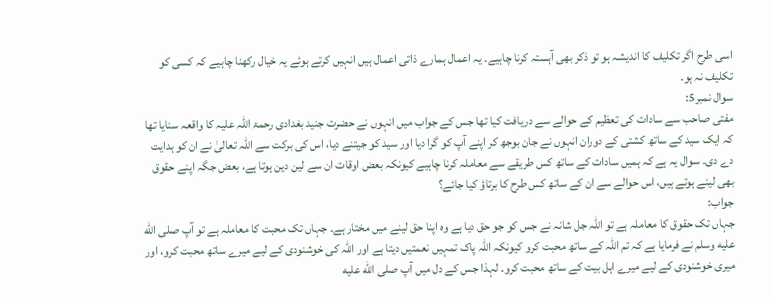اسی طرح اگر تکلیف کا اندیشہ ہو تو ذکر بھی آہستہ کرنا چاہیے۔ یہ اعمال ہمارے ذاتی اعمال ہیں انہیں کرتے ہوئے یہ خیال رکھنا چاہیے کہ کسی کو تکلیف نہ ہو۔
سوال نمبر5:
مفتی صاحب سے سادات کی تعظیم کے حوالے سے دریافت کیا تھا جس کے جواب میں انہوں نے حضرت جنید بغدادی رحمۃ اللّٰہ علیہ کا واقعہ سنایا تھا کہ ایک سید کے ساتھ کشتی کے دوران انہوں نے جان بوجھ کر اپنے آپ کو گرا دیا اور سید کو جیتنے دیا، اس کی برکت سے اللہ تعالیٰ نے ان کو ہدایت دے دی۔ سوال یہ ہے کہ ہمیں سادات کے ساتھ کس طریقے سے معاملہ کرنا چاہیے کیونکہ بعض اوقات ان سے لین دین ہوتا ہے، بعض جگہ اپنے حقوق بھی لینے ہوتے ہیں، اس حوالے سے ان کے ساتھ کس طرح کا برتاؤ کیا جائے؟
جواب:
جہاں تک حقوق کا معاملہ ہے تو اللّٰہ جل شانہ نے جس کو جو حق دیا ہے وہ اپنا حق لینے میں مختار ہے۔ جہاں تک محبت کا معاملہ ہے تو آپ صلى الله عليه وسلم نے فرمایا ہے کہ تم اللّٰہ کے ساتھ محبت کرو کیونکہ اللّٰہ پاک تمہیں نعمتیں دیتا ہے اور اللّٰہ کی خوشنودی کے لیے میرے ساتھ محبت کرو، اور میری خوشنودی کے لیے میرے اہل بیت کے ساتھ محبت کرو۔ لہذا جس کے دل میں آپ صلى الله عليه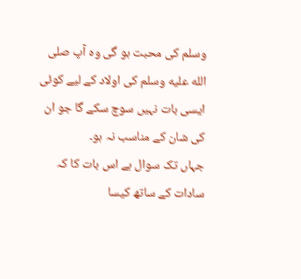وسلم کی محبت ہو گی وہ آپ صلى الله عليه وسلم کی اولاد کے لیے کوئی ایسی بات نہیں سوچ سکے گا جو ان کی شان کے مناسب نہ ہو۔
جہاں تک سوال ہے اس بات کا کہ سادات کے ساتھ کیسا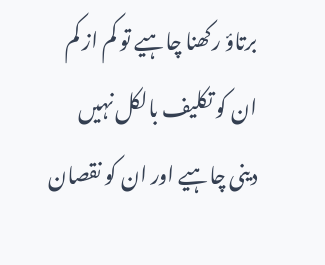برتاؤ رکھنا چاہیے تو کم از کم ان کو تکلیف بالکل نہیں دینی چاہیے اور ان کو نقصان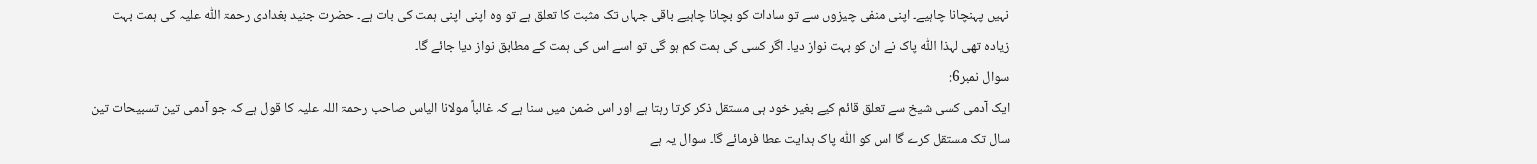نہیں پہنچانا چاہیے۔ اپنی منفی چیزوں سے تو سادات کو بچانا چاہیے باقی جہاں تک مثبت کا تعلق ہے تو وہ اپنی اپنی ہمت کی بات ہے۔ حضرت جنید بغدادی رحمۃ اللّٰہ علیہ کی ہمت بہت زیادہ تھی لہذا اللّٰہ پاک نے ان کو بہت نواز دیا۔ اگر کسی کی ہمت کم ہو گی تو اسے اس کی ہمت کے مطابق نواز دیا جائے گا۔
سوال نمبر6:
ایک آدمی کسی شیخ سے تعلق قائم کیے بغیر خود ہی مستقل ذکر کرتا رہتا ہے اور اس ضمن میں سنا ہے کہ غالباً مولانا الیاس صاحب رحمۃ اللہ علیہ کا قول ہے کہ جو آدمی تین تسبیحات تین سال تک مستقل کرے گا اس کو اللّٰہ پاک ہدایت عطا فرمائے گا۔ سوال یہ ہے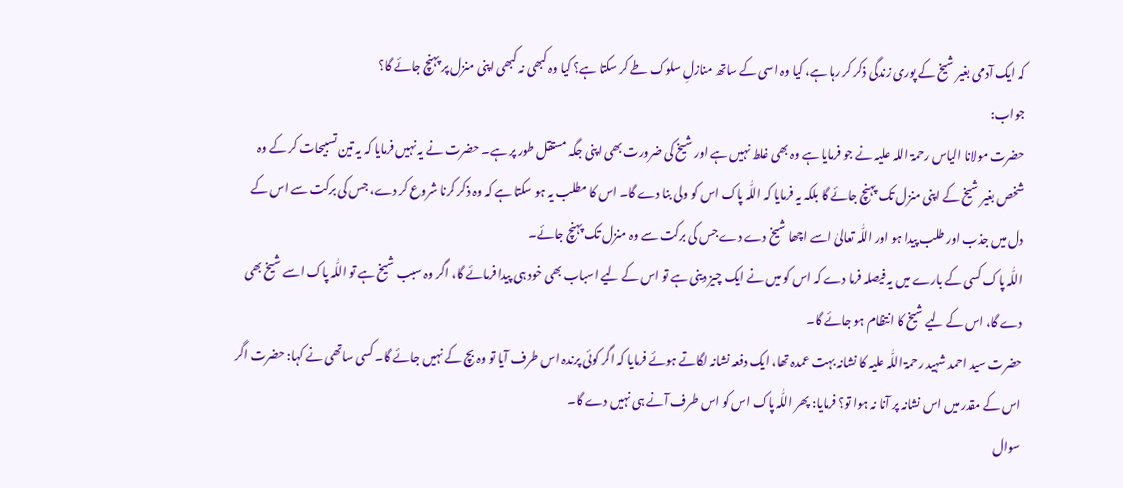کہ ایک آدمی بغیر شیخ کے پوری زندگی ذکر کر رہا ہے، کیا وہ اسی کے ساتھ منازلِ سلوک طے کر سکتا ہے؟ کیا وہ کبھی نہ کبھی اپنی منزل پر پہنچ جائے گا؟
جواب:
حضرت مولانا الیاس رحمۃ اللہ علیہ نے جو فرمایا ہے وہ بھی غلط نہیں ہے اور شیخ کی ضرورت بھی اپنی جگہ مستقل طور پر ہے۔ حضرت نے یہ نہیں فرمایا کہ یہ تین تسبیحات کر کے وہ شخص بغیر شیخ کے اپنی منزل تک پہنچ جائے گا بلکہ یہ فرمایا کہ اللّٰہ پاک اس کو ولی بنا دے گا۔ اس کا مطلب یہ ہو سکتا ہے کہ وہ ذکر کرنا شروع کر دے، جس کی برکت سے اس کے دل میں جذب اور طلب پیدا ہو اور اللّٰہ تعالیٰ اسے اچھا شیخ دے دے جس کی برکت سے وہ منزل تک پہنچ جائے۔
اللّٰہ پاک کسی کے بارے میں یہ فیصلہ فرما دے کہ اس کو میں نے ایک چیز دینی ہے تو اس کے لیے اسباب بھی خود ہی پیدا فرمائے گا، اگر وہ سبب شیخ ہے تو اللّٰہ پاک اسے شیخ بھی دے گا، اس کے لیے شیخ کا انتظام ہو جائے گا۔
حضرت سید احمد شہید رحمۃ اللّٰہ علیہ کا نشانہ بہت عمدہ تھا، ایک دفعہ نشانہ لگاتے ہوئے فرمایا کہ اگر کوئی پرندہ اس طرف آیا تو وہ بچ کے نہیں جائے گا۔ کسی ساتھی نے کہا: حضرت اگر اس کے مقدر میں اس نشانہ پر آنا نہ ہوا تو؟ فرمایا: پھر اللّٰہ پاک اس کو اس طرف آنے ہی نہیں دے گا۔
سوال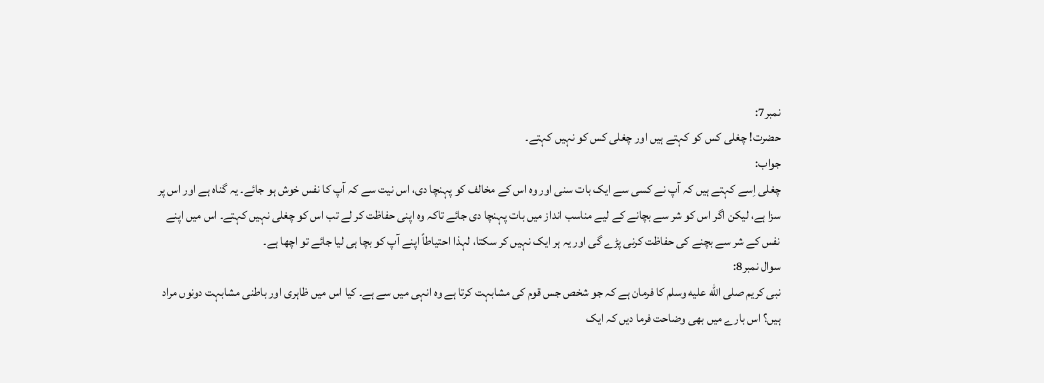نمبر7:
حضرت! چغلی کس کو کہتے ہیں اور چغلی کس کو نہیں کہتے۔
جواب:
چغلی اِسے کہتے ہیں کہ آپ نے کسی سے ایک بات سنی اور وہ اس کے مخالف کو پہنچا دی، اس نیت سے کہ آپ کا نفس خوش ہو جائے۔ یہ گناہ ہے اور اس پر سزا ہے، لیکن اگر اس کو شر سے بچانے کے لیے مناسب انداز میں بات پہنچا دی جائے تاکہ وہ اپنی حفاظت کر لے تب اس کو چغلی نہیں کہتے۔ اس میں اپنے نفس کے شر سے بچنے کی حفاظت کرنی پڑے گی اور یہ ہر ایک نہیں کر سکتا، لہذا احتیاطاً اپنے آپ کو بچا ہی لیا جائے تو اچھا ہے۔
سوال نمبر8:
نبی کریم صلى الله عليه وسلم کا فرمان ہے کہ جو شخص جس قوم کی مشابہت کرتا ہے وہ انہی میں سے ہے۔ کیا اس میں ظاہری اور باطنی مشابہت دونوں مراد ہیں؟ اس بارے میں بھی وضاحت فرما دیں کہ ایک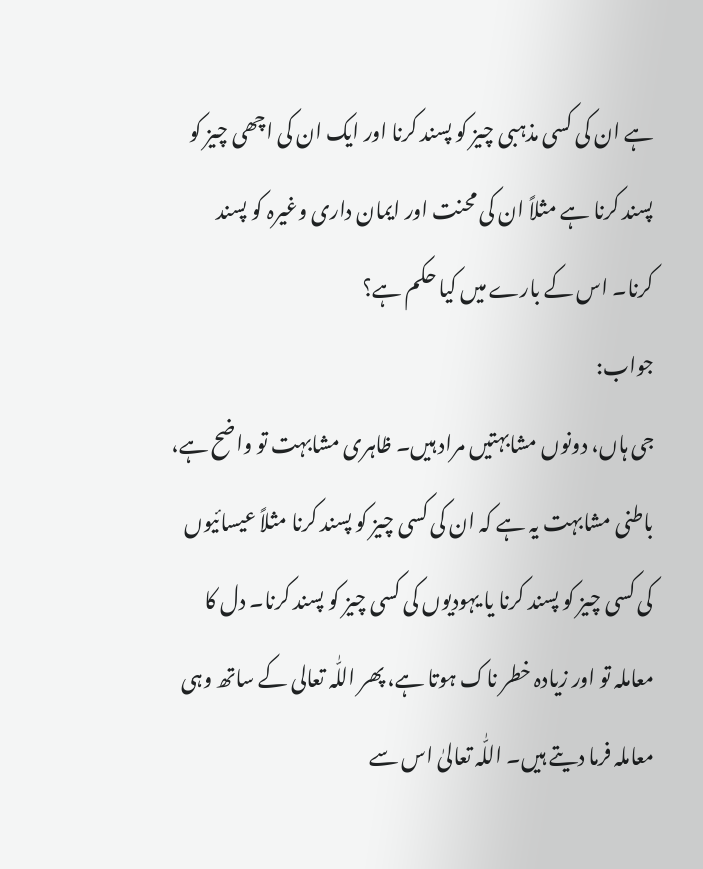ہے ان کی کسی مذہبی چیز کو پسند کرنا اور ایک ان کی اچھی چیز کو پسند کرنا ہے مثلاً ان کی محنت اور ایمان داری وغیرہ کو پسند کرنا۔ اس کے بارے میں کیا حکم ہے؟
جواب:
جی ہاں، دونوں مشابہتیں مراد ہیں۔ ظاہری مشابہت تو واضح ہے، باطنی مشابہت یہ ہے کہ ان کی کسی چیز کو پسند کرنا مثلاً عیسائیوں کی کسی چیز کو پسند کرنا یا یہودیوں کی کسی چیز کو پسند کرنا۔ دل کا معاملہ تو اور زیادہ خطر ناک ہوتا ہے، پھر اللّٰہ تعالی کے ساتھ وہی معاملہ فرما دیتے ہیں۔ اللّٰہ تعالیٰ اس سے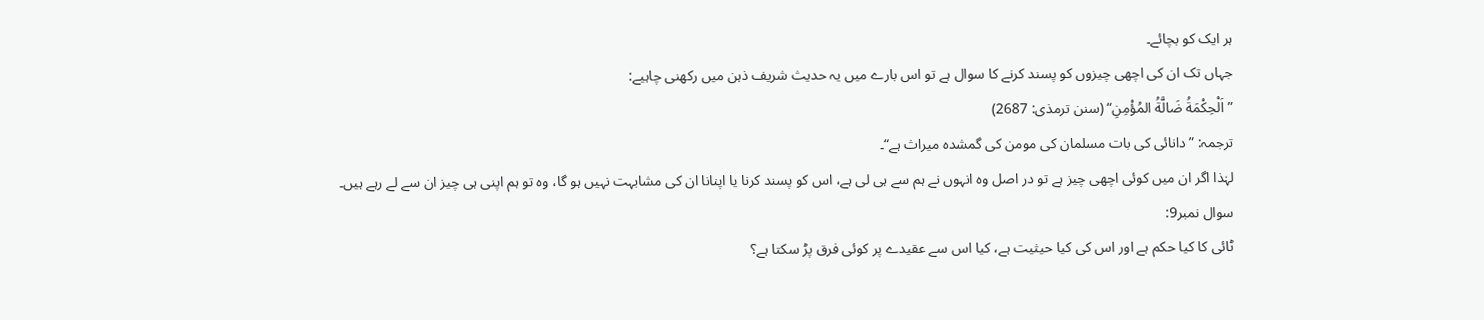ہر ایک کو بچائے۔
جہاں تک ان کی اچھی چیزوں کو پسند کرنے کا سوال ہے تو اس بارے میں یہ حدیث شریف ذہن میں رکھنی چاہیے:
”اَلْحِکْمَةُ ضَالَّةُ المُؤْمِنِ“ (سنن ترمذی: 2687)
ترجمہ: ”دانائی کی بات مسلمان کی مومن کی گمشدہ میراث ہے“۔
لہٰذا اگر ان میں کوئی اچھی چیز ہے تو در اصل وہ انہوں نے ہم سے ہی لی ہے، اس کو پسند کرنا یا اپنانا ان کی مشابہت نہیں ہو گا، وہ تو ہم اپنی ہی چیز ان سے لے رہے ہیں۔
سوال نمبر9:
ٹائی کا کیا حکم ہے اور اس کی کیا حیثیت ہے، کیا اس سے عقیدے پر کوئی فرق پڑ سکتا ہے؟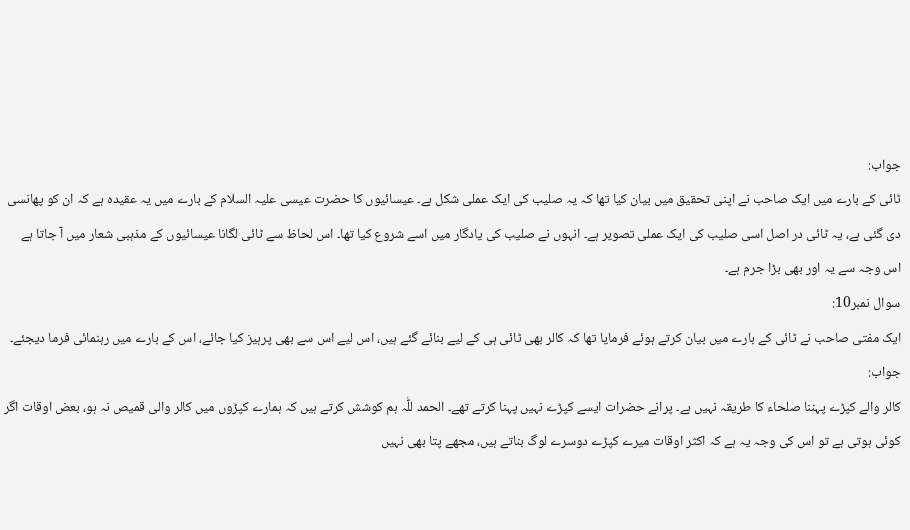جواب:
ٹائی کے بارے میں ایک صاحب نے اپنی تحقیق میں بیان کیا تھا کہ یہ صلیب کی ایک عملی شکل ہے۔ عیسائیوں کا حضرت عیسی علیہ السلام کے بارے میں یہ عقیدہ ہے کہ ان کو پھانسی دی گئی ہے، یہ ٹائی در اصل اسی صلیب کی ایک عملی تصویر ہے۔ انہوں نے صلیب کی یادگار میں اسے شروع کیا تھا۔ اس لحاظ سے ٹائی لگانا عیسائیوں کے مذہبی شعار میں آ جاتا ہے اس وجہ سے یہ اور بھی بڑا جرم ہے۔
سوال نمبر10:
ایک مفتی صاحب نے ٹائی کے بارے میں بیان کرتے ہوئے فرمایا تھا کہ کالر بھی ٹائی ہی کے لیے بنائے گئے ہیں، اس لیے اس سے بھی پرہیز کیا جائے، اس کے بارے میں رہنمائی فرما دیجئے۔
جواب:
کالر والے کپڑے پہننا صلحاء کا طریقہ نہیں ہے۔ پرانے حضرات ایسے کپڑے نہیں پہنا کرتے تھے۔ الحمد للّٰہ ہم کوشش کرتے ہیں کہ ہمارے کپڑوں میں کالر والی قمیص نہ ہو، بعض اوقات اگر کوئی ہوتی ہے تو اس کی وجہ یہ ہے کہ اکثر اوقات میرے کپڑے دوسرے لوگ بناتے ہیں، مجھے پتا بھی نہیں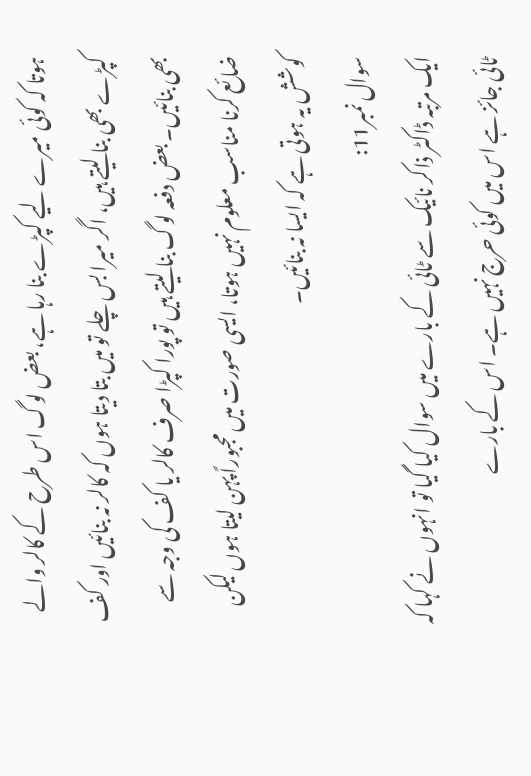ہوتا کہ کوئی میرے لیے کپڑے بنا رہا ہے، بعض لوگ اس طرح کے کالر والے کپڑے بھی بنا لیتے ہیں، اگر میرا بس چلے تو میں بتا دیتا ہوں کہ کالر نہ بنائیں اور کف بھی بنائیں۔ بعض دفعہ لوگ بنا لیتے ہیں تو پورا کپڑا صرف کالر یا کف کی وجہ سے ضائع کرنا مناسب معلوم نہیں ہوتا، ایسی صورت میں مجبوراً پہن لیتا ہوں لیکن کوشش یہ ہوتی ہے کہ ایسا نہ بنائیں۔
سوال نمبر11:
ایک مرتبہ ڈاکٹر ذاکر نائیک سے ٹائی کے بارے میں سوال کیا گیا تو انہوں نے کہا کہ ٹائی جائز ہے اس میں کوئی حرج نہیں ہے۔ اس کے بارے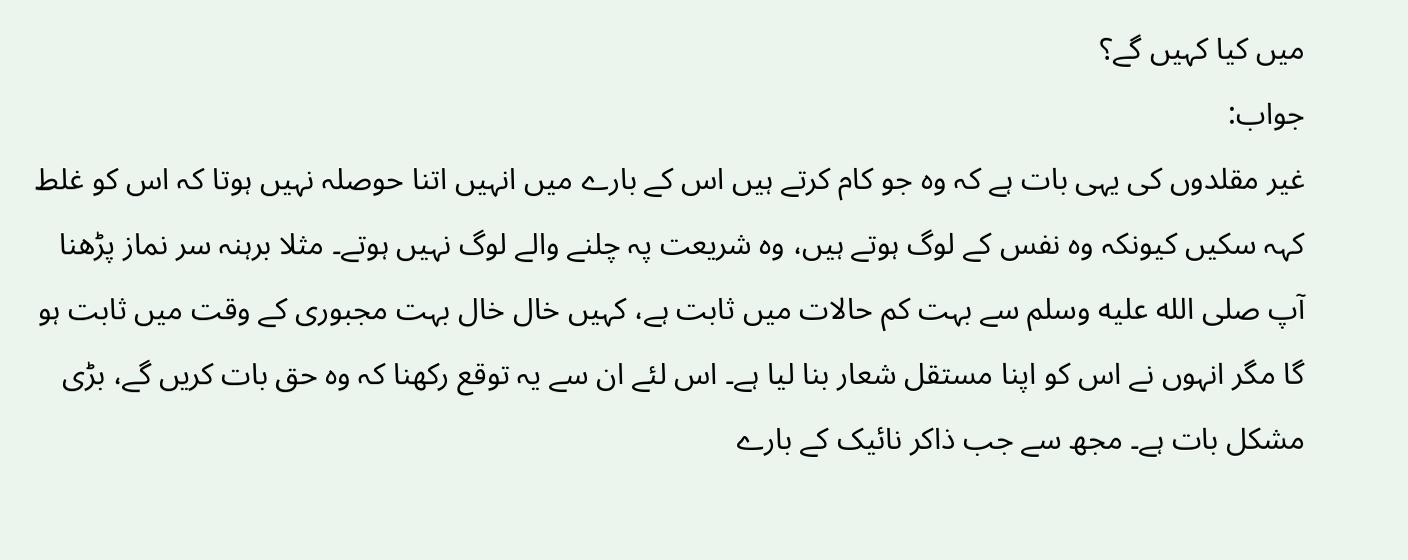میں کیا کہیں گے؟
جواب:
غیر مقلدوں کی یہی بات ہے کہ وہ جو کام کرتے ہیں اس کے بارے میں انہیں اتنا حوصلہ نہیں ہوتا کہ اس کو غلط کہہ سکیں کیونکہ وہ نفس کے لوگ ہوتے ہیں، وہ شریعت پہ چلنے والے لوگ نہیں ہوتے۔ مثلا برہنہ سر نماز پڑھنا آپ صلى الله عليه وسلم سے بہت کم حالات میں ثابت ہے، کہیں خال خال بہت مجبوری کے وقت میں ثابت ہو گا مگر انہوں نے اس کو اپنا مستقل شعار بنا لیا ہے۔ اس لئے ان سے یہ توقع رکھنا کہ وہ حق بات کریں گے، بڑی مشکل بات ہے۔ مجھ سے جب ذاکر نائیک کے بارے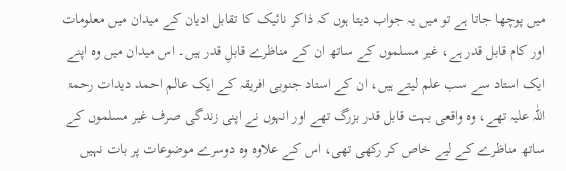میں پوچھا جاتا ہے تو میں یہ جواب دیتا ہوں کہ ذاکر نائیک کا تقابل ادیان کے میدان میں معلومات اور کام قابل قدر ہے، غیر مسلموں کے ساتھ ان کے مناظرے قابلِ قدر ہیں۔ اس میدان میں وہ اپنے ایک استاد سے سب علم لیتے ہیں، ان کے استاد جنوبی افریقہ کے ایک عالم احمد دیدات رحمۃ اللّٰہ علیہ تھے، وہ واقعی بہت قابل قدر بزرگ تھے اور انہوں نے اپنی زندگی صرف غیر مسلموں کے ساتھ مناظرے کے لیے خاص کر رکھی تھی، اس کے علاوہ وہ دوسرے موضوعات پر بات نہیں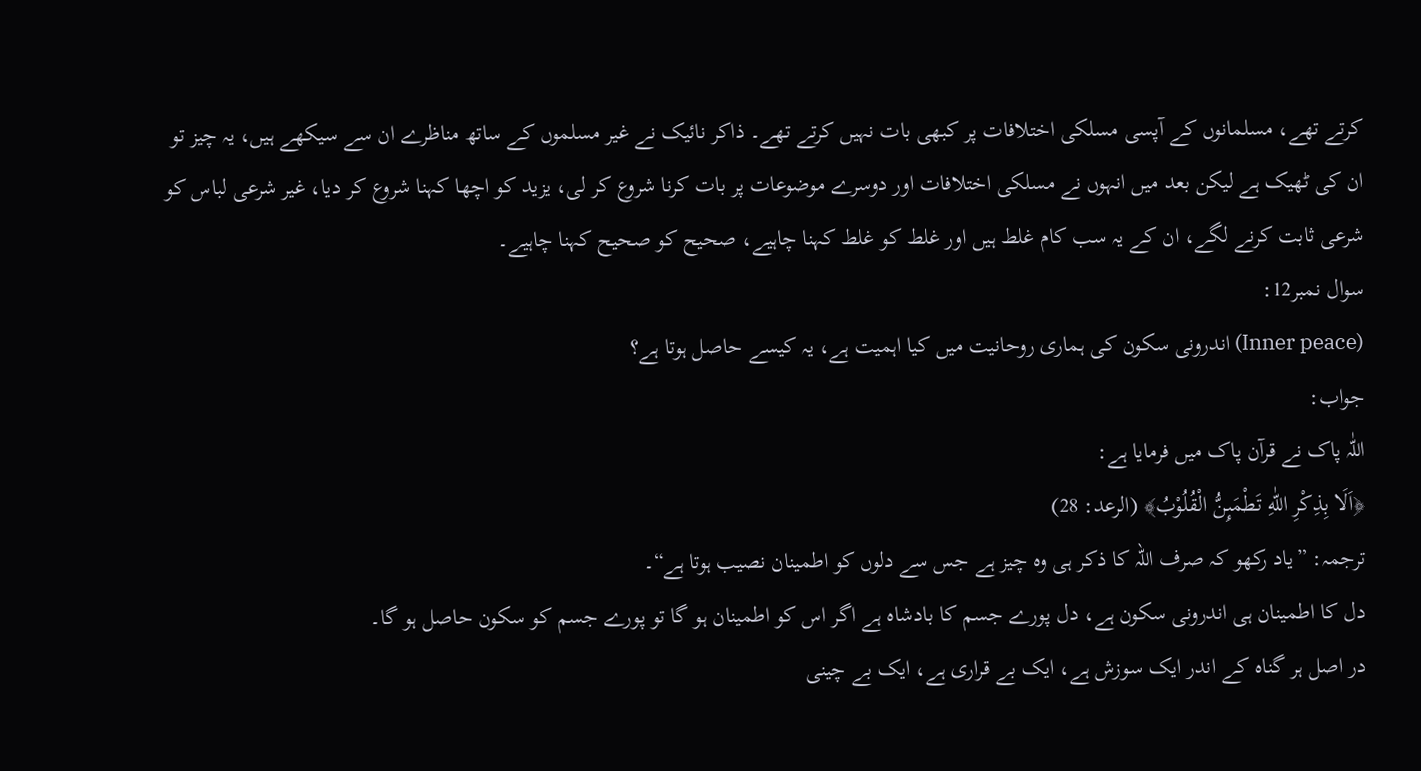کرتے تھے، مسلمانوں کے آپسی مسلکی اختلافات پر کبھی بات نہیں کرتے تھے۔ ذاکر نائیک نے غیر مسلموں کے ساتھ مناظرے ان سے سیکھے ہیں، یہ چیز تو ان کی ٹھیک ہے لیکن بعد میں انہوں نے مسلکی اختلافات اور دوسرے موضوعات پر بات کرنا شروع کر لی، یزید کو اچھا کہنا شروع کر دیا، غیر شرعی لباس کو شرعی ثابت کرنے لگے، ان کے یہ سب کام غلط ہیں اور غلط کو غلط کہنا چاہیے، صحیح کو صحیح کہنا چاہیے۔
سوال نمبر12:
(Inner peace) اندرونی سکون کی ہماری روحانیت میں کیا اہمیت ہے، یہ کیسے حاصل ہوتا ہے؟
جواب:
اللّٰہ پاک نے قرآن پاک میں فرمایا ہے:
﴿اَلَا بِذِكْرِ اللّٰهِ تَطْمَىِٕنُّ الْقُلُوْبُ﴾ (الرعد: 28)
ترجمہ: ”یاد رکھو کہ صرف اللہ کا ذکر ہی وہ چیز ہے جس سے دلوں کو اطمینان نصیب ہوتا ہے“۔
دل کا اطمینان ہی اندرونی سکون ہے، دل پورے جسم کا بادشاہ ہے اگر اس کو اطمینان ہو گا تو پورے جسم کو سکون حاصل ہو گا۔
در اصل ہر گناہ کے اندر ایک سوزش ہے، ایک بے قراری ہے، ایک بے چینی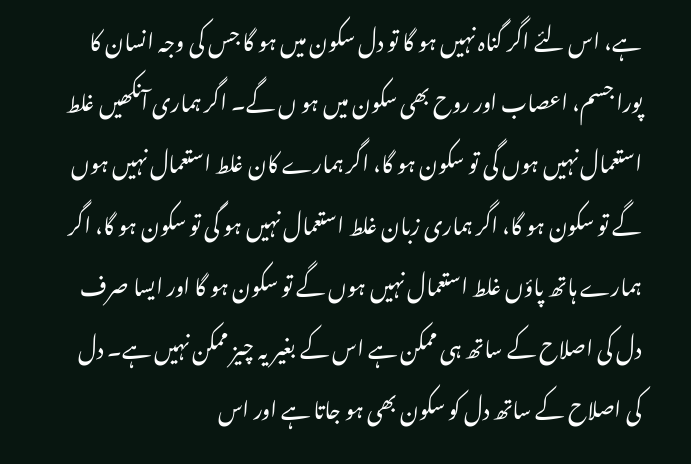ہے، اس لئے اگر گناہ نہیں ہو گا تو دل سکون میں ہو گا جس کی وجہ انسان کا پورا جسم، اعصاب اور روح بھی سکون میں ہو ں گے۔ اگر ہماری آنکھیں غلط استعمال نہیں ہوں گی تو سکون ہو گا، اگر ہمارے کان غلط استعمال نہیں ہوں گے تو سکون ہو گا، اگر ہماری زبان غلط استعمال نہیں ہو گی تو سکون ہو گا، اگر ہمارے ہاتھ پاؤں غلط استعمال نہیں ہوں گے تو سکون ہو گا اور ایسا صرف دل کی اصلاح کے ساتھ ہی ممکن ہے اس کے بغیر یہ چیز ممکن نہیں ہے۔ دل کی اصلاح کے ساتھ دل کو سکون بھی ہو جاتا ہے اور اس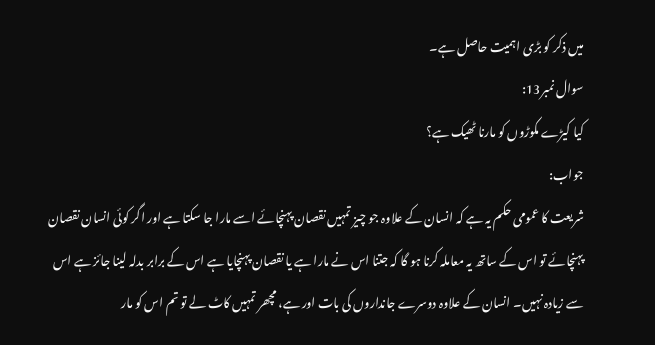میں ذکر کو بڑی اہمیت حاصل ہے۔
سوال نمبر13:
کیا کیڑے مکوڑوں کو مارنا ٹھیک ہے؟
جواب:
شریعت کا عمومی حکم یہ ہے کہ انسان کے علاوہ جو چیز تمہیں نقصان پہنچائے اسے مارا جا سکتا ہے اور اگر کوئی انسان نقصان پہنچائے تو اس کے ساتھ یہ معاملہ کرنا ہو گا کہ جتنا اس نے مارا ہے یا نقصان پہنچایا ہے اس کے برابر بدلہ لینا جائز ہے اس سے زیادہ نہیں۔ انسان کے علاوہ دوسرے جانداروں کی بات اور ہے، مچھر تمہیں کاٹ لے تو تم اس کو مار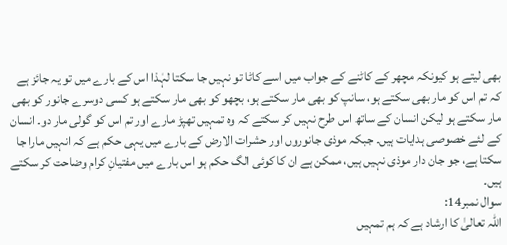بھی لیتے ہو کیونکہ مچھر کے کاٹنے کے جواب میں اسے کاٹا تو نہیں جا سکتا لہٰذا اس کے بارے میں تو یہ جائز ہے کہ تم اس کو مار بھی سکتے ہو، سانپ کو بھی مار سکتے ہو، بچھو کو بھی مار سکتے ہو کسی دوسرے جانور کو بھی مار سکتے ہو لیکن انسان کے ساتھ اس طرح نہیں کر سکتے کہ وہ تمہیں تھپڑ مارے اور تم اس کو گولی مار دو۔ انسان کے لئے خصوصی ہدایات ہیں۔ جبکہ موذی جانوروں اور حشرات الارض کے بارے میں یہی حکم ہے کہ انہیں مارا جا سکتا ہے، جو جان دار موذی نہیں ہیں، ممکن ہے ان کا کوئی الگ حکم ہو اس بارے میں مفتیانِ کرام وضاحت کر سکتے ہیں۔
سوال نمبر14:
اللّٰہ تعالیٰ کا ارشاد ہے کہ ہم تمہیں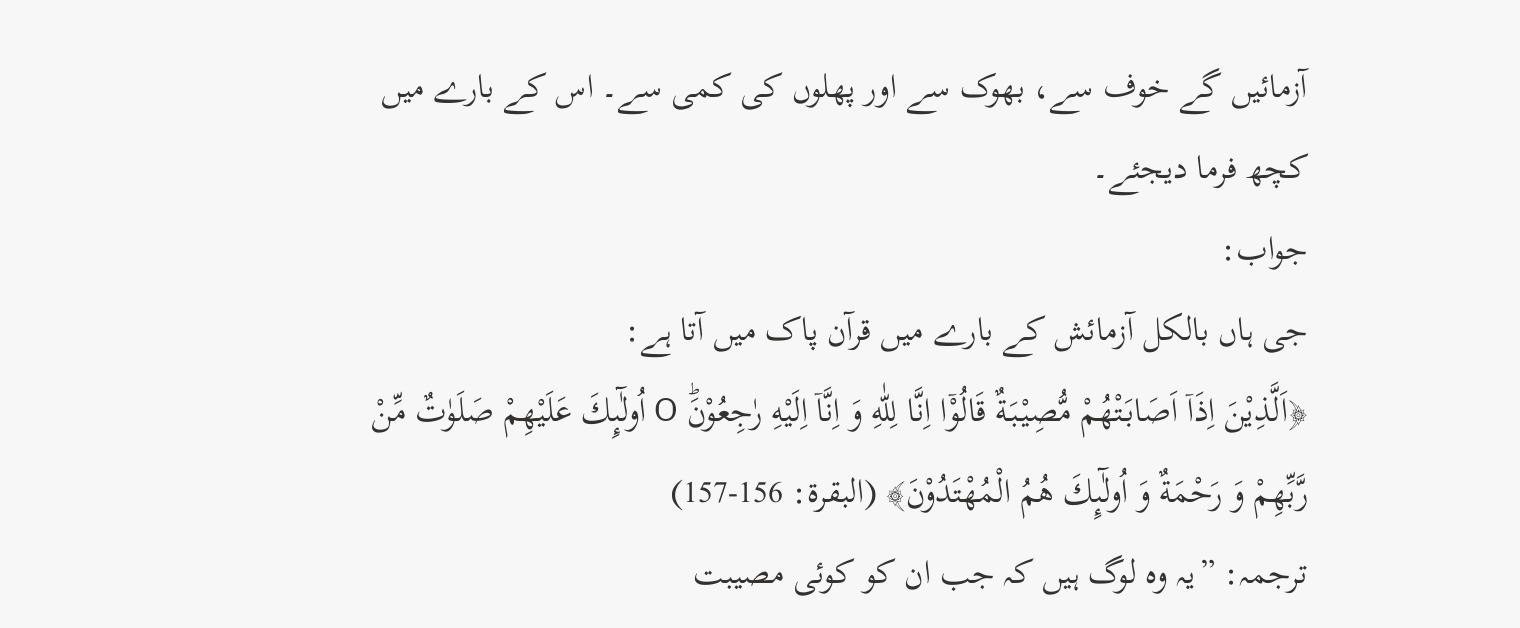آزمائیں گے خوف سے، بھوک سے اور پھلوں کی کمی سے۔ اس کے بارے میں کچھ فرما دیجئے۔
جواب:
جی ہاں بالکل آزمائش کے بارے میں قرآن پاک میں آتا ہے:
﴿اَلَّذِیْنَ اِذَاۤ اَصَابَتْهُمْ مُّصِیْبَةٌ قَالُوْۤا اِنَّا لِلّٰهِ وَ اِنَّاۤ اِلَیْهِ رٰجِعُوْنَؕ O اُولٰٓىِٕكَ عَلَیْهِمْ صَلَوٰتٌ مِّنْ رَّبِّهِمْ وَ رَحْمَةٌ وَ اُولٰٓىِٕكَ هُمُ الْمُهْتَدُوْنَ﴾ (البقرۃ: 156-157)
ترجمہ: ”یہ وہ لوگ ہیں کہ جب ان کو کوئی مصیبت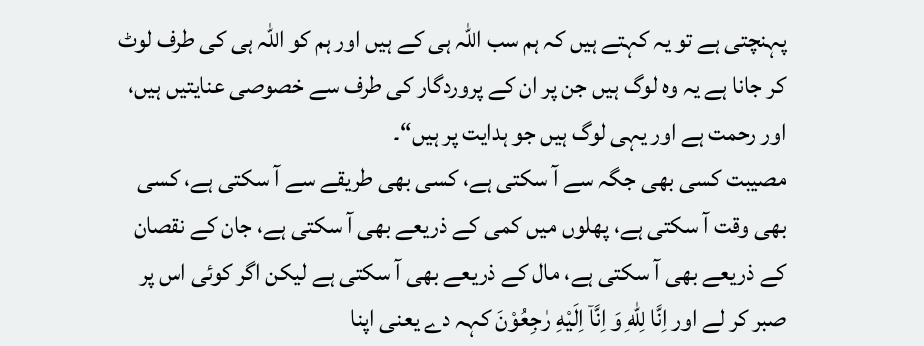پہنچتی ہے تو یہ کہتے ہیں کہ ہم سب اللہ ہی کے ہیں اور ہم کو اللہ ہی کی طرف لوٹ کر جانا ہے یہ وہ لوگ ہیں جن پر ان کے پروردگار کی طرف سے خصوصی عنایتیں ہیں، اور رحمت ہے اور یہی لوگ ہیں جو ہدایت پر ہیں“۔
مصیبت کسی بھی جگہ سے آ سکتی ہے، کسی بھی طریقے سے آ سکتی ہے، کسی بھی وقت آ سکتی ہے، پھلوں میں کمی کے ذریعے بھی آ سکتی ہے، جان کے نقصان کے ذریعے بھی آ سکتی ہے، مال کے ذریعے بھی آ سکتی ہے لیکن اگر کوئی اس پر صبر کر لے اور اِنَّا لِلّٰهِ وَ اِنَّاۤ اِلَیْهِ رٰجِعُوْنَ کہہ دے یعنی اپنا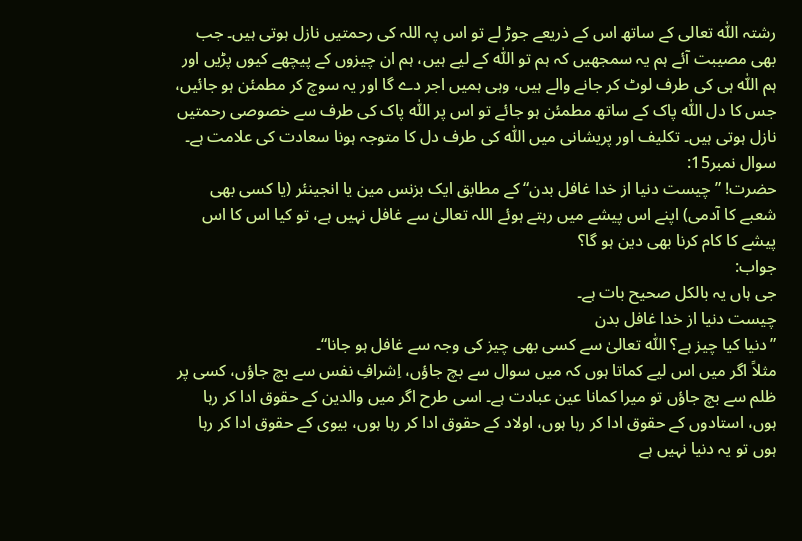رشتہ اللّٰہ تعالی کے ساتھ اس کے ذریعے جوڑ لے تو اس پہ اللہ کی رحمتیں نازل ہوتی ہیں۔ جب بھی مصیبت آئے ہم یہ سمجھیں کہ ہم تو اللّٰہ کے لیے ہیں، ہم ان چیزوں کے پیچھے کیوں پڑیں اور ہم اللّٰہ ہی کی طرف لوٹ کر جانے والے ہیں، وہی ہمیں اجر دے گا اور یہ سوچ کر مطمئن ہو جائیں، جس کا دل اللّٰہ پاک کے ساتھ مطمئن ہو جائے تو اس پر اللّٰہ پاک کی طرف سے خصوصی رحمتیں نازل ہوتی ہیں۔ تکلیف اور پریشانی میں اللّٰہ کی طرف دل کا متوجہ ہونا سعادت کی علامت ہے۔
سوال نمبر15:
حضرت! ”چیست دنیا از خدا غافل بدن“ کے مطابق ایک بزنس مین یا انجینئر (یا کسی بھی شعبے کا آدمی) اپنے اس پیشے میں رہتے ہوئے اللہ تعالیٰ سے غافل نہیں ہے، تو کیا اس کا اس پیشے کا کام کرنا بھی دین ہو گا؟
جواب:
جی ہاں یہ بالکل صحیح بات ہے۔
چیست دنیا از خدا غافل بدن
”دنیا کیا چیز ہے؟ اللّٰہ تعالیٰ سے کسی بھی چیز کی وجہ سے غافل ہو جانا“۔
مثلاً اگر میں اس لیے کماتا ہوں کہ میں سوال سے بچ جاؤں، اِشرافِ نفس سے بچ جاؤں، کسی پر ظلم سے بچ جاؤں تو میرا کمانا عین عبادت ہے۔ اسی طرح اگر میں والدین کے حقوق ادا کر رہا ہوں، استادوں کے حقوق ادا کر رہا ہوں، اولاد کے حقوق ادا کر رہا ہوں، بیوی کے حقوق ادا کر رہا ہوں تو یہ دنیا نہیں ہے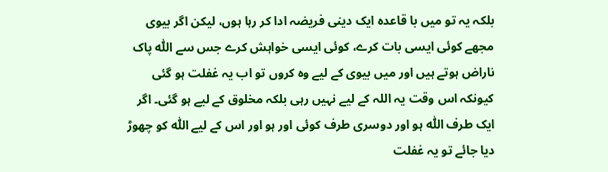بلکہ یہ تو میں با قاعدہ ایک دینی فریضہ ادا کر رہا ہوں، لیکن اگر بیوی مجھے کوئی ایسی بات کرے، کوئی ایسی خواہش کرے جس سے اللّٰہ پاک ناراض ہوتے ہیں اور میں بیوی کے لیے وہ کروں تو اب یہ غفلت ہو گئی کیونکہ اس وقت یہ اللہ کے لیے نہیں رہی بلکہ مخلوق کے لیے ہو گئی۔ اگر ایک طرف اللّٰہ ہو اور دوسری طرف کوئی اور ہو اور اس کے لیے اللّٰہ کو چھوڑ دیا جائے تو یہ غفلت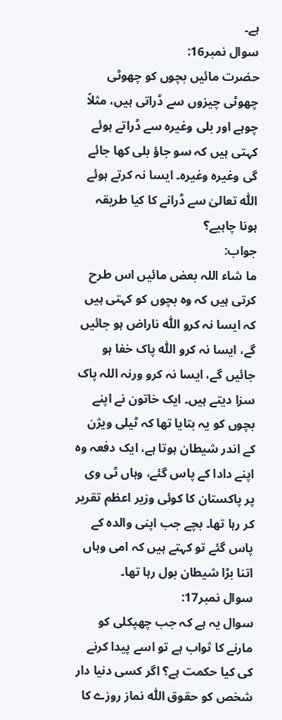ہے۔
سوال نمبر16:
حضرت مائیں بچوں کو چھوٹی چھوٹی چیزوں سے ڈراتی ہیں، مثلاً چوہے اور بلی وغیرہ سے ڈراتے ہوئے کہتی ہیں کہ سو جاؤ بلی کھا جائے گی وغیرہ وغیرہ۔ ایسا نہ کرتے ہوئے اللّٰہ تعالیٰ سے ڈرانے کا کیا طریقہ ہونا چاہیے؟
جواب:
ما شاء اللہ بعض مائیں اس طرح کرتی ہیں کہ وہ بچوں کو کہتی ہیں کہ ایسا نہ کرو اللّٰہ ناراض ہو جائیں گے، ایسا نہ کرو اللّٰہ پاک خفا ہو جائیں گے، ایسا نہ کرو ورنہ اللہ پاک سزا دیتے ہیں۔ ایک خاتون نے اپنے بچوں کو یہ بتایا تھا کہ ٹیلی ویژن کے اندر شیطان ہوتا ہے، ایک دفعہ وہ اپنے دادا کے پاس گئے، وہاں ٹی وی پر پاکستان کا کوئی وزیر اعظم تقریر کر رہا تھا۔ بچے جب اپنی والدہ کے پاس گئے تو کہتے ہیں کہ امی وہاں اتنا بڑا شیطان بول رہا تھا۔
سوال نمبر17:
سوال یہ ہے کہ جب چھپکلی کو مارنے کا ثواب ہے تو اسے پیدا کرنے کی کیا حکمت ہے؟ اگر کسی دنیا دار شخص کو حقوق اللّٰہ نماز روزے کا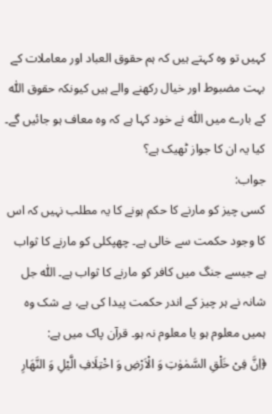کہیں تو وہ کہتے ہیں کہ ہم حقوق العباد اور معاملات کے بہت مضبوط اور خیال رکھنے والے ہیں کیونکہ حقوق اللّٰہ کے بارے میں اللّٰہ نے خود کہا ہے کہ وہ معاف ہو جائیں گے۔ کیا یہ ان کا جواز ٹھیک ہے؟
جواب:
کسی چیز کو مارنے کا حکم ہونے کا یہ مطلب نہیں کہ اس کا وجود حکمت سے خالی ہے۔ چھپکلی کو مارنے کا ثواب ہے جیسے جنگ میں کافر کو مارنے کا ثواب ہے۔ اللّٰہ جل شانہ نے ہر چیز کے اندر حکمت پیدا کی ہے، بے شک وہ ہمیں معلوم ہو یا معلوم نہ ہو۔ قرآن پاک میں ہے:
﴿اِنَّ فِیْ خَلْقِ السَّمٰوٰتِ وَ الْاَرْضِ وَ اخْتِلَافِ الَّیْلِ وَ النَّهَارِ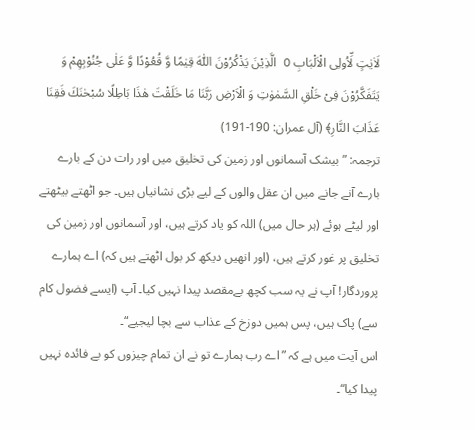لَاٰیٰتٍ لِّاُولِی الْاَلْبَابِ O الَّذِیْنَ یَذْكُرُوْنَ اللّٰهَ قِیٰمًا وَّ قُعُوْدًا وَّ عَلٰی جُنُوْبِهِمْ وَ یَتَفَكَّرُوْنَ فِیْ خَلْقِ السَّمٰوٰتِ وَ الْاَرْضِ رَبَّنَا مَا خَلَقْتَ هٰذَا بَاطِلًا سُبْحٰنَكَ فَقِنَا عَذَابَ النَّارِ﴾ (آل عمران: 190-191)
ترجمہ: ”بیشک آسمانوں اور زمین کی تخلیق میں اور رات دن کے بارے بارے آنے جانے میں ان عقل والوں کے لیے بڑی نشانیاں ہیں۔ جو اٹھتے بیٹھتے اور لیٹے ہوئے (ہر حال میں) اللہ کو یاد کرتے ہیں، اور آسمانوں اور زمین کی تخلیق پر غور کرتے ہیں، (اور انھیں دیکھ کر بول اٹھتے ہیں کہ) اے ہمارے پروردگار! آپ نے یہ سب کچھ بےمقصد پیدا نہیں کیا۔ آپ (ایسے فضول کام سے) پاک ہیں، پس ہمیں دوزخ کے عذاب سے بچا لیجیے“۔
اس آیت میں ہے کہ ”اے رب ہمارے تو نے ان تمام چیزوں کو بے فائدہ نہیں پیدا کیا“۔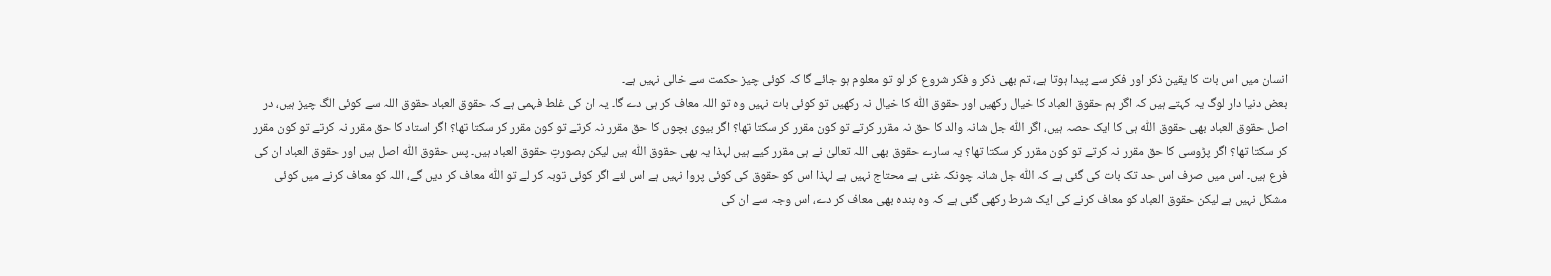انسان میں اس بات کا یقین ذکر اور فکر سے پیدا ہوتا ہے، تم بھی ذکر و فکر شروع کر لو تو معلوم ہو جائے گا کہ کوئی چیز حکمت سے خالی نہیں ہے۔
بعض دنیا دار لوگ یہ کہتے ہیں کہ اگر ہم حقوق العباد کا خیال رکھیں اور حقوق اللّٰہ کا خیال نہ رکھیں تو کوئی بات نہیں وہ تو اللہ معاف کر ہی دے گا۔ یہ ان کی غلط فہمی ہے کہ حقوق العباد حقوق اللہ سے کوئی الگ چیز ہیں، در اصل حقوق العباد بھی حقوق اللّٰہ ہی کا ایک حصہ ہیں، اگر اللّٰہ جل شانہ والد کا حق نہ مقرر کرتے تو کون مقرر کر سکتا تھا؟ اگر بیوی بچوں کا حق مقرر نہ کرتے تو کون مقرر کر سکتا تھا؟ اگر استاد کا حق مقرر نہ کرتے تو کون مقرر کر سکتا تھا؟ اگر پڑوسی کا حق مقرر نہ کرتے تو کون مقرر کر سکتا تھا؟ یہ سارے حقوق بھی اللہ تعالیٰ نے ہی مقرر کیے ہیں لہذا یہ بھی حقوق اللّٰہ ہیں لیکن بصورتِ حقوق العباد ہیں۔ پس حقوق اللّٰہ اصل ہیں اور حقوق العباد ان کی فرع ہیں۔ اس میں صرف اس حد تک بات کی گئی ہے کہ اللّٰہ جل شانہ چونکہ غنی ہے محتاج نہیں ہے لہذا اس کو حقوق کی کوئی پروا نہیں ہے اس لئے اگر کوئی توبہ کر لے تو اللّٰہ معاف کر دیں گے، اللہ کو معاف کرنے میں کوئی مشکل نہیں ہے لیکن حقوق العباد کو معاف کرنے کی ایک شرط رکھی گئی ہے کہ وہ بندہ بھی معاف کر دے، اس وجہ سے ان کی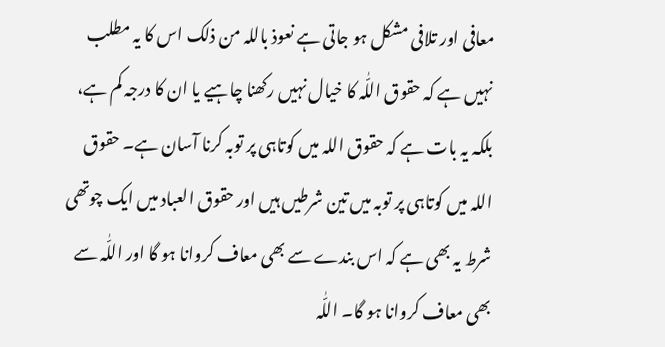معافی اور تلافی مشکل ہو جاتی ہے نعوذ باللہ من ذلک اس کا یہ مطلب نہیں ہے کہ حقوق اللّٰہ کا خیال نہیں رکھنا چاہیے یا ان کا درجہ کم ہے، بلکہ یہ بات ہے کہ حقوق اللہ میں کوتاہی پر توبہ کرنا آسان ہے۔ حقوق اللہ میں کوتاہی پر توبہ میں تین شرطیں ہیں اور حقوق العباد میں ایک چوتھی شرط یہ بھی ہے کہ اس بندے سے بھی معاف کروانا ہو گا اور اللّٰہ سے بھی معاف کروانا ہو گا۔ اللّٰہ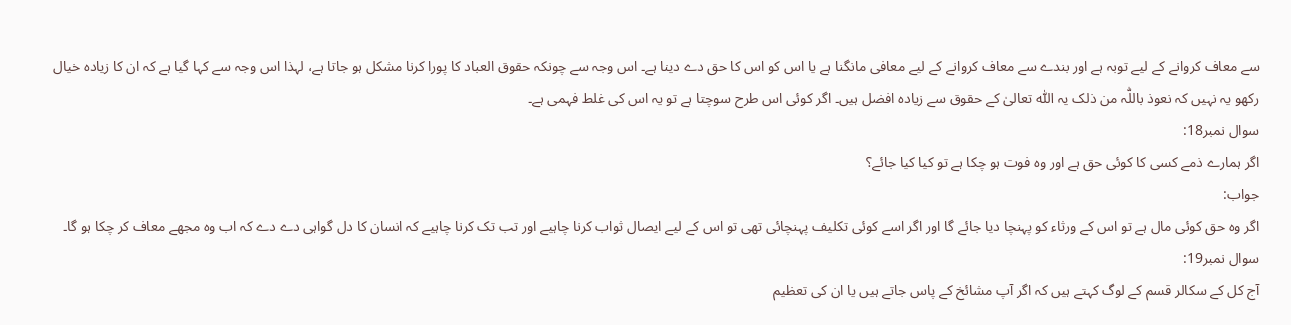سے معاف کروانے کے لیے توبہ ہے اور بندے سے معاف کروانے کے لیے معافی مانگنا ہے یا اس کو اس کا حق دے دینا ہے۔ اس وجہ سے چونکہ حقوق العباد کا پورا کرنا مشکل ہو جاتا ہے، لہذا اس وجہ سے کہا گیا ہے کہ ان کا زیادہ خیال رکھو یہ نہیں کہ نعوذ باللّٰہ من ذلک یہ اللّٰہ تعالیٰ کے حقوق سے زیادہ افضل ہیں۔ اگر کوئی اس طرح سوچتا ہے تو یہ اس کی غلط فہمی ہے۔
سوال نمبر18:
اگر ہمارے ذمے کسی کا کوئی حق ہے اور وہ فوت ہو چکا ہے تو کیا کیا جائے؟
جواب:
اگر وہ حق کوئی مال ہے تو اس کے ورثاء کو پہنچا دیا جائے گا اور اگر اسے کوئی تکلیف پہنچائی تھی تو اس کے لیے ایصال ثواب کرنا چاہیے اور تب تک کرنا چاہیے کہ انسان کا دل گواہی دے دے کہ اب وہ مجھے معاف کر چکا ہو گا۔
سوال نمبر19:
آج کل کے سکالر قسم کے لوگ کہتے ہیں کہ اگر آپ مشائخ کے پاس جاتے ہیں یا ان کی تعظیم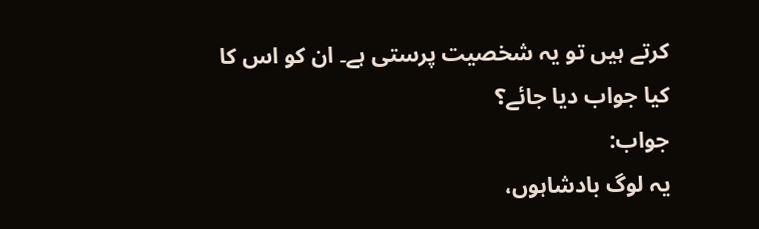کرتے ہیں تو یہ شخصیت پرستی ہے۔ ان کو اس کا کیا جواب دیا جائے؟
جواب:
یہ لوگ بادشاہوں،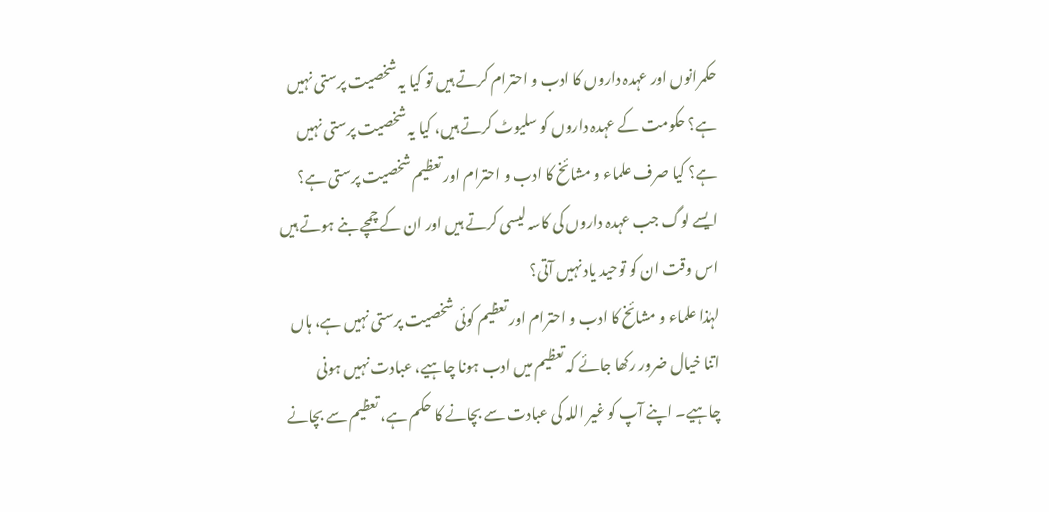حکمرانوں اور عہدہ داروں کا ادب و احترام کرتے ہیں تو کیا یہ شخصیت پرستی نہیں ہے؟ حکومت کے عہدہ داروں کو سلیوٹ کرتے ہیں، کیا یہ شخصیت پرستی نہیں ہے؟ کیا صرف علماء و مشائخ کا ادب و احترام اور تعظیم شخصیت پرستی ہے؟ ایسے لوگ جب عہدہ داروں کی کاسہ لیسی کرتے ہیں اور ان کے چمچے بنے ہوتے ہیں اس وقت ان کو توحید یاد نہیں آتی؟
لہٰذا علماء و مشائخ کا ادب و احترام اور تعظیم کوئی شخصیت پرستی نہیں ہے، ہاں اتنا خیال ضرور رکھا جائے کہ تعظیم میں ادب ہونا چاہیے، عبادت نہیں ہونی چاہیے۔ اپنے آپ کو غیر اللہ کی عبادت سے بچانے کا حکم ہے، تعظیم سے بچانے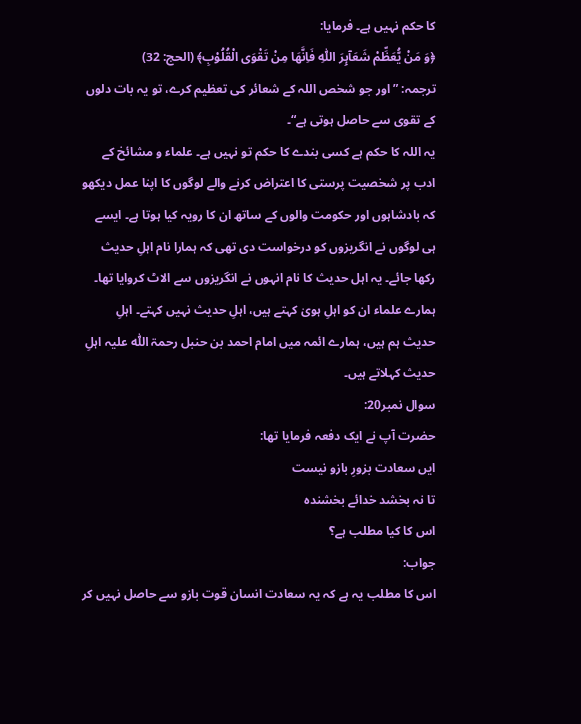کا حکم نہیں ہے۔ فرمایا:
﴿وَ مَنْ یُّعَظِّمْ شَعَآىِٕرَ اللّٰهِ فَاِنَّهَا مِنْ تَقْوَی الْقُلُوْبِ﴾ (الحج: 32)
ترجمہ: ”اور جو شخص اللہ کے شعائر کی تعظیم کرے، تو یہ بات دلوں کے تقوی سے حاصل ہوتی ہے“۔
یہ اللہ کا حکم ہے کسی بندے کا حکم تو نہیں ہے۔ علماء و مشائخ کے ادب پر شخصیت پرستی کا اعتراض کرنے والے لوگوں کا اپنا عمل دیکھو کہ بادشاہوں اور حکومت والوں کے ساتھ ان کا رویہ کیا ہوتا ہے۔ ایسے ہی لوگوں نے انگریزوں کو درخواست دی تھی کہ ہمارا نام اہلِ حدیث رکھا جائے۔ یہ اہل حدیث کا نام انہوں نے انگریزوں سے الاٹ کروایا تھا۔ ہمارے علماء ان کو اہلِ ہویٰ کہتے ہیں، اہلِ حدیث نہیں کہتے۔ اہلِ حدیث ہم ہیں، ہمارے ائمہ میں امام احمد بن حنبل رحمۃ اللّٰہ علیہ اہلِ حدیث کہلاتے ہیں۔
سوال نمبر20:
حضرت آپ نے ایک دفعہ فرمایا تھا:
ایں سعادت بزورِ بازو نیست
تا نہ بخشد خدائے بخشندہ
اس کا کیا مطلب ہے؟
جواب:
اس کا مطلب یہ ہے کہ یہ سعادت انسان قوت بازو سے حاصل نہیں کر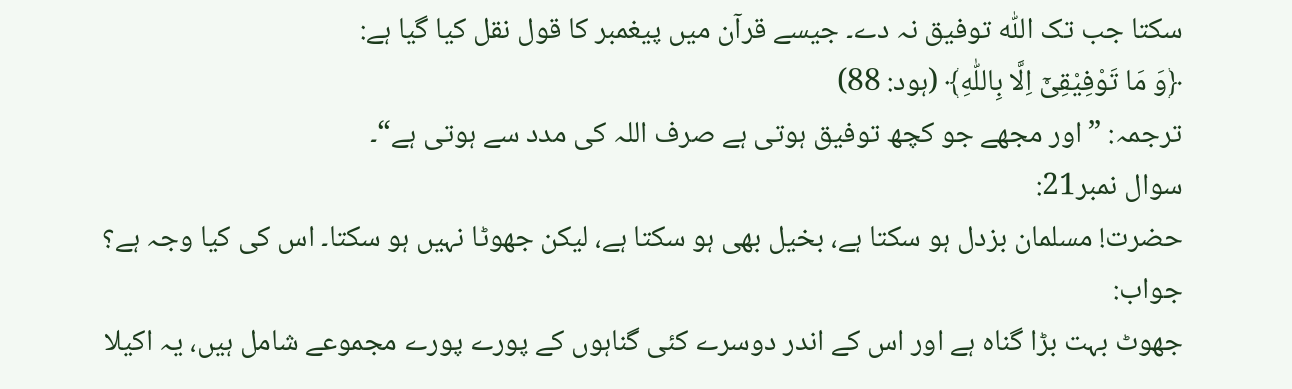سکتا جب تک اللّٰہ توفیق نہ دے۔ جیسے قرآن میں پیغمبر کا قول نقل کیا گیا ہے:
﴿وَ مَا تَوْفِیْقِیْۤ اِلَّا بِاللّٰهِ﴾ (ہود: 88)
ترجمہ: ”اور مجھے جو کچھ توفیق ہوتی ہے صرف اللہ کی مدد سے ہوتی ہے“۔
سوال نمبر21:
حضرت! مسلمان بزدل ہو سکتا ہے، بخیل بھی ہو سکتا ہے، لیکن جھوٹا نہیں ہو سکتا۔ اس کی کیا وجہ ہے؟
جواب:
جھوٹ بہت بڑا گناہ ہے اور اس کے اندر دوسرے کئی گناہوں کے پورے پورے مجموعے شامل ہیں، یہ اکیلا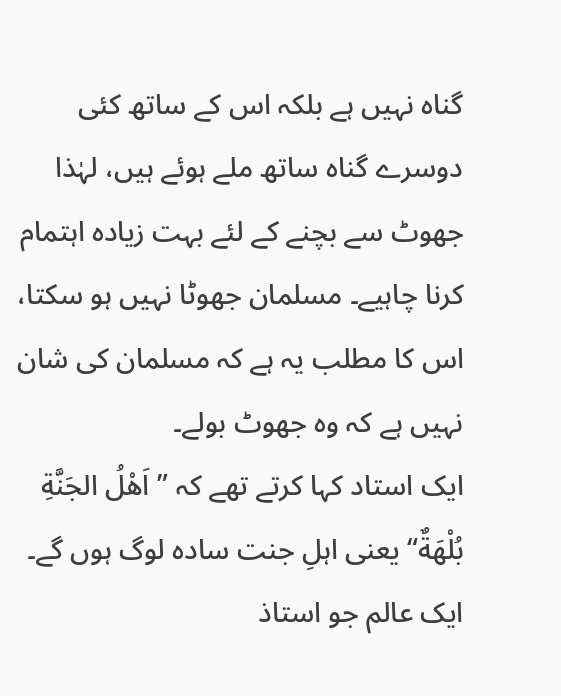گناہ نہیں ہے بلکہ اس کے ساتھ کئی دوسرے گناہ ساتھ ملے ہوئے ہیں، لہٰذا جھوٹ سے بچنے کے لئے بہت زیادہ اہتمام کرنا چاہیے۔ مسلمان جھوٹا نہیں ہو سکتا، اس کا مطلب یہ ہے کہ مسلمان کی شان نہیں ہے کہ وہ جھوٹ بولے۔
ایک استاد کہا کرتے تھے کہ ”اَھْلُ الجَنَّةِ بُلْهَةٌ“ یعنی اہلِ جنت سادہ لوگ ہوں گے۔
ایک عالم جو استاذ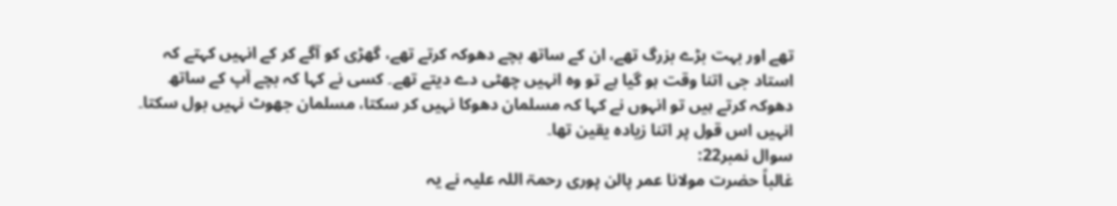تھے اور بہت بڑے بزرگ تھے، ان کے ساتھ بچے دھوکہ کرتے تھے، گھڑی کو آگے کر کے انہیں کہتے کہ استاد جی اتنا وقت ہو گیا ہے تو وہ انہیں چھٹی دے دیتے تھے۔ کسی نے کہا کہ بچے آپ کے ساتھ دھوکہ کرتے ہیں تو انہوں نے کہا کہ مسلمان دھوکا نہیں کر سکتا، مسلمان جھوٹ نہیں بول سکتا۔ انہیں اس قول پر اتنا زیادہ یقین تھا۔
سوال نمبر22:
غالباً حضرت مولانا عمر پالن پوری رحمۃ اللہ علیہ نے یہ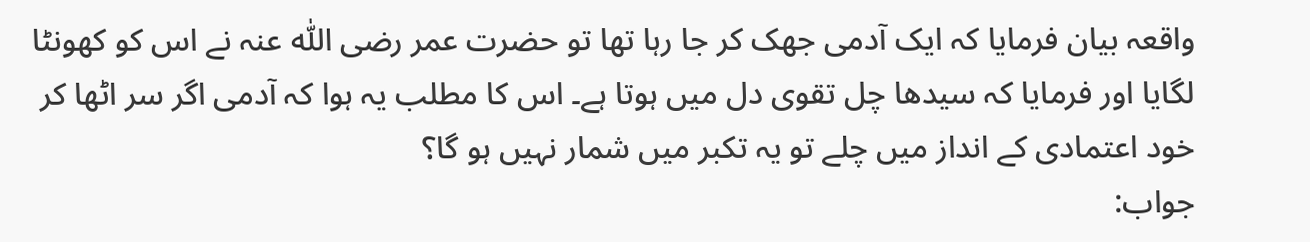واقعہ بیان فرمایا کہ ایک آدمی جھک کر جا رہا تھا تو حضرت عمر رضی اللّٰہ عنہ نے اس کو کھونٹا لگایا اور فرمایا کہ سیدھا چل تقوی دل میں ہوتا ہے۔ اس کا مطلب یہ ہوا کہ آدمی اگر سر اٹھا کر خود اعتمادی کے انداز میں چلے تو یہ تکبر میں شمار نہیں ہو گا؟
جواب: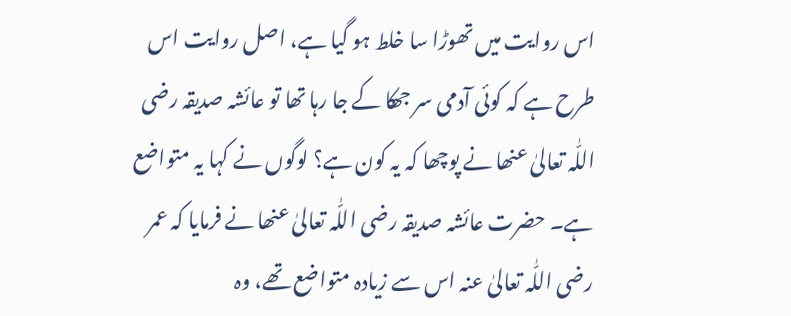اس روایت میں تھوڑا سا خلط ہو گیا ہے، اصل روایت اس طرح ہے کہ کوئی آدمی سر جھکا کے جا رہا تھا تو عائشہ صدیقہ رضی اللّٰہ تعالیٰ عنھا نے پوچھا کہ یہ کون ہے؟ لوگوں نے کہا یہ متواضع ہے۔ حضرت عائشہ صدیقہ رضی اللّٰہ تعالیٰ عنھا نے فرمایا کہ عمر رضی اللّٰہ تعالیٰ عنہ اس سے زیادہ متواضع تھے، وہ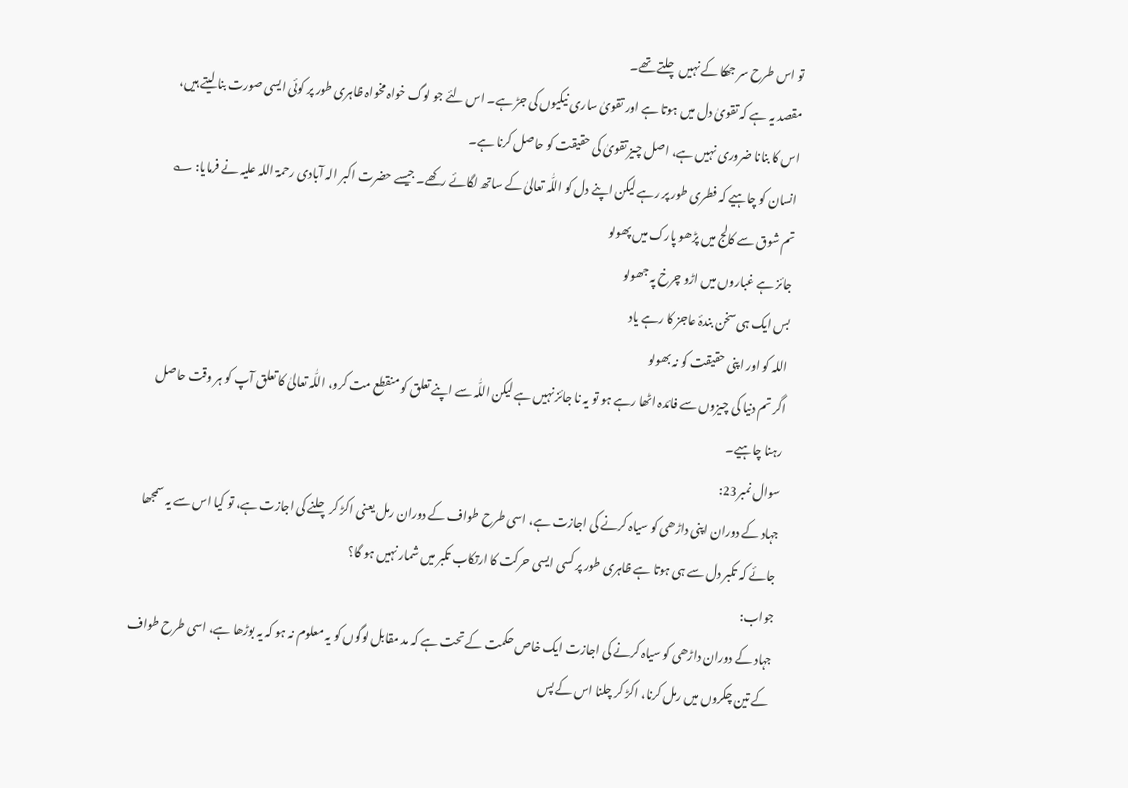تو اس طرح سر جھکا کے نہیں چلتے تھے۔
مقصد یہ ہے کہ تقویٰ دل میں ہوتا ہے اور تقویٰ ساری نیکیوں کی جڑ ہے۔ اس لئے جو لوگ خواہ مخواہ ظاہری طور پر کوئی ایسی صورت بنا لیتے ہیں، اس کا بنانا ضروری نہیں ہے، اصل چیز تقویٰ کی حقیقت کو حاصل کرنا ہے۔
انسان کو چاہیے کہ فطری طور پر رہے لیکن اپنے دل کو اللّٰہ تعالیٰ کے ساتھ لگائے رکھے۔ جیسے حضرت اکبر الہ آبادی رحمۃ اللہ علیہ نے فرمایا: ؎
تم شوق سے کالج میں پڑھو پارک میں پھولو
جائز ہے غباروں میں اڑو چرخ پہ جھولو
بس ایک ہی سخن بندۂ عاجز کا رہے یاد
اللہ کو اور اپنی حقیقت کو نہ بھولو
اگر تم دنیا کی چیزوں سے فائدہ اٹھا رہے ہو تو یہ نا جائز نہیں ہے لیکن اللّٰہ سے اپنے تعلق کو منقطع مت کرو، اللّٰہ تعالیٰ کا تعلق آپ کو ہر وقت حاصل رہنا چاہیے۔
سوال نمبر23:
جہاد کے دوران اپنی داڑھی کو سیاہ کرنے کی اجازت ہے، اسی طرح طواف کے دوران رمل یعنی اکڑ کر چلنے کی اجازت ہے، تو کیا اس سے یہ سمجھا جائے کہ تکبر دل سے ہی ہوتا ہے ظاہری طور پر کسی ایسی حرکت کا ارتکاب تکبر میں شمار نہیں ہو گا؟
جواب:
جہاد کے دوران داڑھی کو سیاہ کرنے کی اجازت ایک خاص حکمت کے تحت ہے کہ مد مقابل لوگوں کو یہ معلوم نہ ہو کہ یہ بوڑھا ہے، اسی طرح طواف کے تین چکروں میں رمل کرنا، اکڑ کر چلنا اس کے پس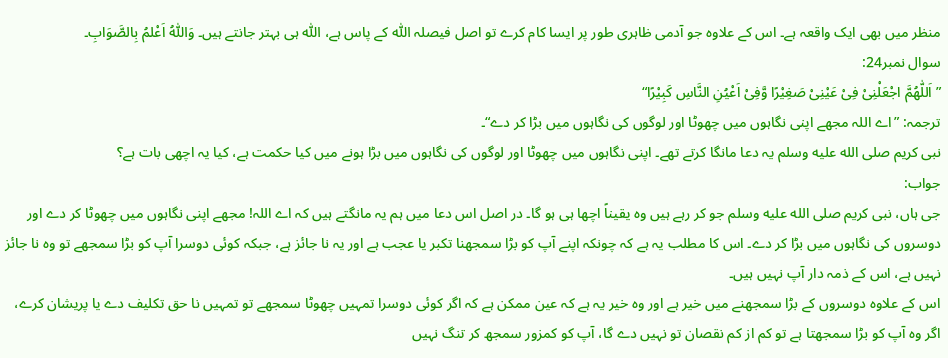منظر میں بھی ایک واقعہ ہے۔ اس کے علاوہ جو آدمی ظاہری طور پر ایسا کام کرے تو اصل فیصلہ اللّٰہ کے پاس ہے، اللّٰہ ہی بہتر جانتے ہیں۔ وَاللّٰهُ اَعْلمُ بِالصَّوَابِ۔
سوال نمبر24:
”اَللّٰھُمَّ اجْعَلْنِیْ فِیْ عَیْنِیْ صَغِیْرًا وَّفِیْ اَعْیُنِ النَّاسِ کَبِیْرًا“
ترجمہ: ”اے اللہ مجھے اپنی نگاہوں میں چھوٹا اور لوگوں کی نگاہوں میں بڑا کر دے“۔
نبی کریم صلى الله عليه وسلم یہ دعا مانگا کرتے تھے۔ اپنی نگاہوں میں چھوٹا اور لوگوں کی نگاہوں میں بڑا ہونے میں کیا حکمت ہے، کیا یہ اچھی بات ہے؟
جواب:
جی ہاں، نبی کریم صلى الله عليه وسلم جو کر رہے ہیں وہ یقیناً اچھا ہی ہو گا۔ در اصل اس دعا میں ہم یہ مانگتے ہیں کہ اے اللہ! مجھے اپنی نگاہوں میں چھوٹا کر دے اور دوسروں کی نگاہوں میں بڑا کر دے۔ اس کا مطلب یہ ہے کہ چونکہ اپنے آپ کو بڑا سمجھنا تکبر یا عجب ہے اور یہ نا جائز ہے، جبکہ کوئی دوسرا آپ کو بڑا سمجھے تو وہ نا جائز نہیں ہے، اس کے ذمہ دار آپ نہیں ہیں۔
اس کے علاوہ دوسروں کے بڑا سمجھنے میں خیر ہے اور وہ خیر یہ ہے کہ عین ممکن ہے کہ اگر کوئی دوسرا تمہیں چھوٹا سمجھے تو تمہیں نا حق تکلیف دے یا پریشان کرے، اگر وہ آپ کو بڑا سمجھتا ہے تو کم از کم نقصان تو نہیں دے گا، آپ کو کمزور سمجھ کر تنگ نہیں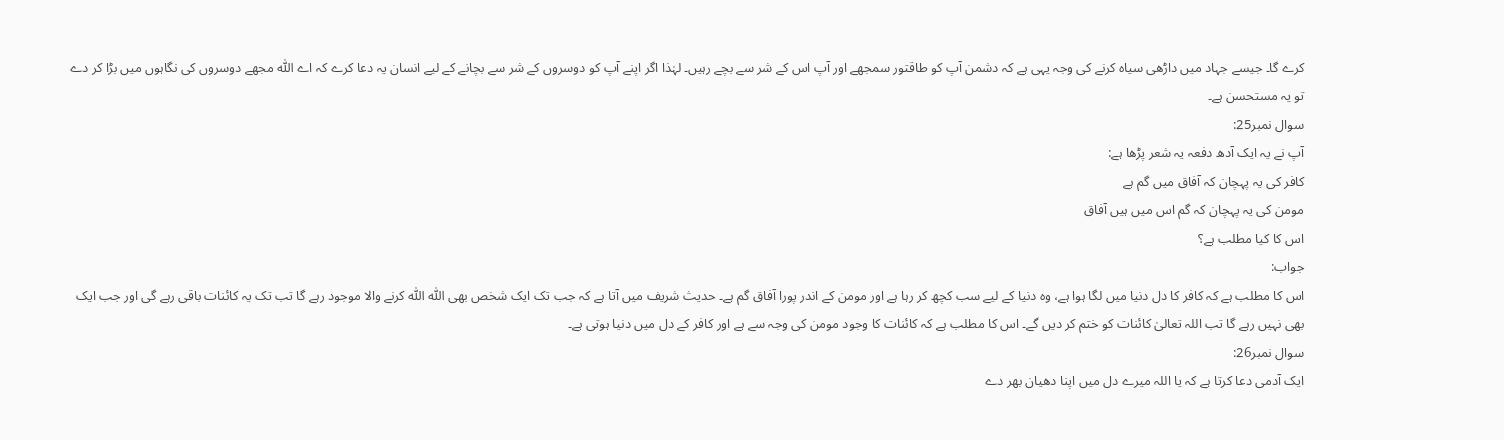کرے گا۔ جیسے جہاد میں داڑھی سیاہ کرنے کی وجہ یہی ہے کہ دشمن آپ کو طاقتور سمجھے اور آپ اس کے شر سے بچے رہیں۔ لہٰذا اگر اپنے آپ کو دوسروں کے شر سے بچانے کے لیے انسان یہ دعا کرے کہ اے اللّٰہ مجھے دوسروں کی نگاہوں میں بڑا کر دے تو یہ مستحسن ہے۔
سوال نمبر25:
آپ نے یہ ایک آدھ دفعہ یہ شعر پڑھا ہے:
کافر کی یہ پہچان کہ آفاق میں گم ہے
مومن کی یہ پہچان کہ گم اس میں ہیں آفاق
اس کا کیا مطلب ہے؟
جواب:
اس کا مطلب ہے کہ کافر کا دل دنیا میں لگا ہوا ہے، وہ دنیا کے لیے سب کچھ کر رہا ہے اور مومن کے اندر پورا آفاق گم ہے۔ حدیث شریف میں آتا ہے کہ جب تک ایک شخص بھی اللّٰہ اللّٰہ کرنے والا موجود رہے گا تب تک یہ کائنات باقی رہے گی اور جب ایک بھی نہیں رہے گا تب اللہ تعالیٰ کائنات کو ختم کر دیں گے۔ اس کا مطلب ہے کہ کائنات کا وجود مومن کی وجہ سے ہے اور کافر کے دل میں دنیا ہوتی ہے۔
سوال نمبر26:
ایک آدمی دعا کرتا ہے کہ یا اللہ میرے دل میں اپنا دھیان بھر دے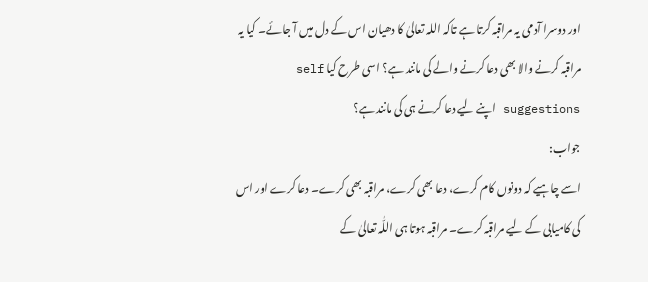اور دوسرا آدمی یہ مراقبہ کرتا ہے تاکہ اللہ تعالیٰ کا دھیان اس کے دل میں آ جائے۔ کیا یہ مراقبہ کرنے والا بھی دعا کرنے والے کی مانند ہے؟ اسی طرح کیا self suggestions اپنے لیے دعا کرنے ہی کی مانند ہے؟
جواب:
اسے چاہیے کہ دونوں کام کرے، دعا بھی کرے، مراقبہ بھی کرے۔ دعا کرے اور اس کی کامیابی کے لیے مراقبہ کرے۔ مراقبہ ہوتا ہی اللّٰہ تعالیٰ کے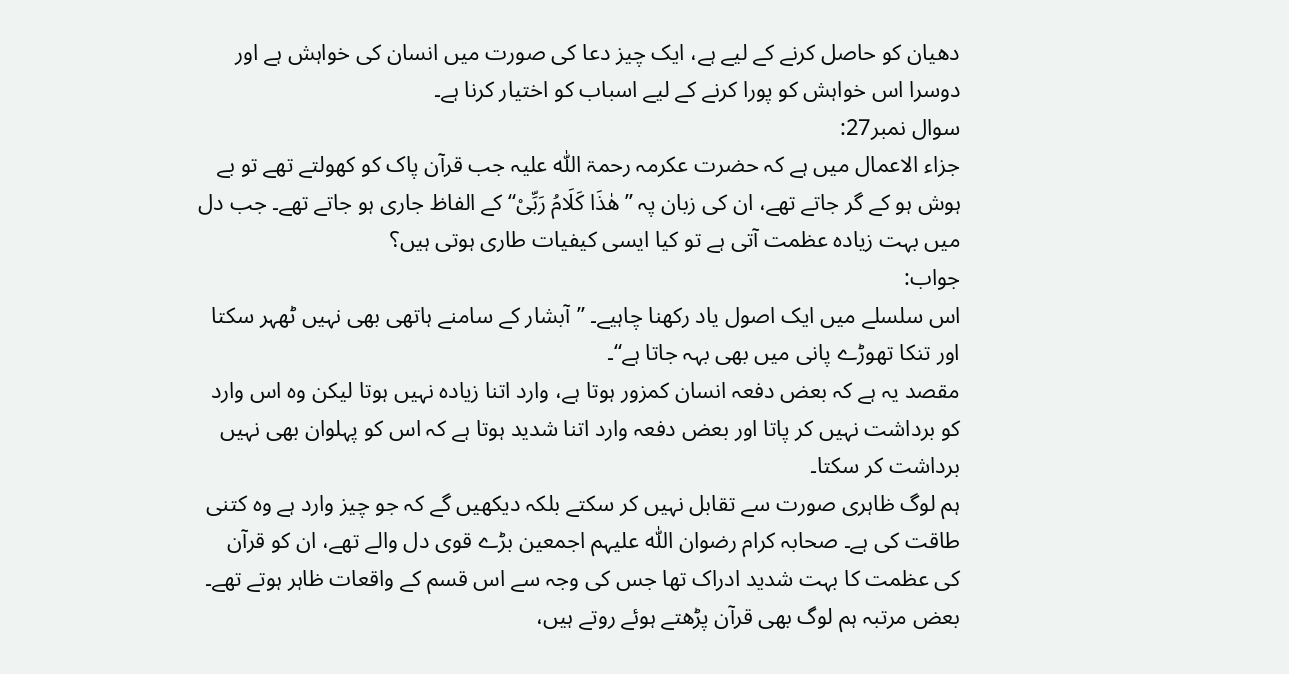دھیان کو حاصل کرنے کے لیے ہے، ایک چیز دعا کی صورت میں انسان کی خواہش ہے اور دوسرا اس خواہش کو پورا کرنے کے لیے اسباب کو اختیار کرنا ہے۔
سوال نمبر27:
جزاء الاعمال میں ہے کہ حضرت عکرمہ رحمۃ اللّٰہ علیہ جب قرآن پاک کو کھولتے تھے تو بے ہوش ہو کے گر جاتے تھے، ان کی زبان پہ ”ھٰذَا کَلَامُ رَبِّیْ“ کے الفاظ جاری ہو جاتے تھے۔ جب دل میں بہت زیادہ عظمت آتی ہے تو کیا ایسی کیفیات طاری ہوتی ہیں؟
جواب:
اس سلسلے میں ایک اصول یاد رکھنا چاہیے۔ ”آبشار کے سامنے ہاتھی بھی نہیں ٹھہر سکتا اور تنکا تھوڑے پانی میں بھی بہہ جاتا ہے“۔
مقصد یہ ہے کہ بعض دفعہ انسان کمزور ہوتا ہے، وارد اتنا زیادہ نہیں ہوتا لیکن وہ اس وارد کو برداشت نہیں کر پاتا اور بعض دفعہ وارد اتنا شدید ہوتا ہے کہ اس کو پہلوان بھی نہیں برداشت کر سکتا۔
ہم لوگ ظاہری صورت سے تقابل نہیں کر سکتے بلکہ دیکھیں گے کہ جو چیز وارد ہے وہ کتنی طاقت کی ہے۔ صحابہ کرام رضوان اللّٰہ علیہم اجمعین بڑے قوی دل والے تھے، ان کو قرآن کی عظمت کا بہت شدید ادراک تھا جس کی وجہ سے اس قسم کے واقعات ظاہر ہوتے تھے۔
بعض مرتبہ ہم لوگ بھی قرآن پڑھتے ہوئے روتے ہیں،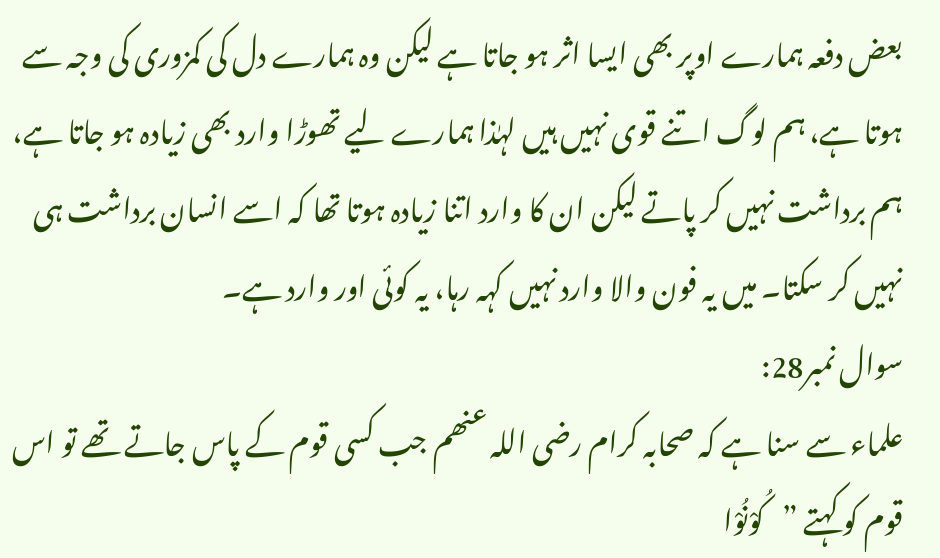بعض دفعہ ہمارے اوپر بھی ایسا اثر ہو جاتا ہے لیکن وہ ہمارے دل کی کمزوری کی وجہ سے ہوتا ہے، ہم لوگ اتنے قوی نہیں ہیں لہٰذا ہمارے لیے تھوڑا وارد بھی زیادہ ہو جاتا ہے، ہم برداشت نہیں کر پاتے لیکن ان کا وارد اتنا زیادہ ہوتا تھا کہ اسے انسان برداشت ہی نہیں کر سکتا۔ میں یہ فون والا وارد نہیں کہہ رہا، یہ کوئی اور وارد ہے۔
سوال نمبر28:
علماء سے سنا ہے کہ صحابہ کرام رضی اللہ عنھم جب کسی قوم کے پاس جاتے تھے تو اس قوم کو کہتے ”کُوْنُوْا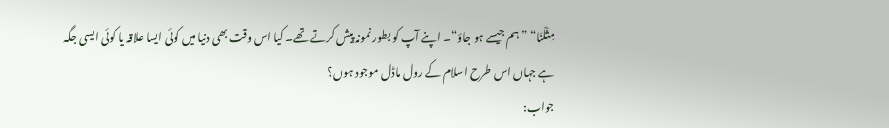مِثْلَنَا“ ”ہم جیسے ہو جاؤ“۔ اپنے آپ کو بطور نمونہ پیش کرتے تھے۔ کیا اس وقت بھی دنیا میں کوئی ایسا علاقہ یا کوئی ایسی جگہ ہے جہاں اس طرح اسلام کے رول ماڈل موجود ہوں؟
جواب: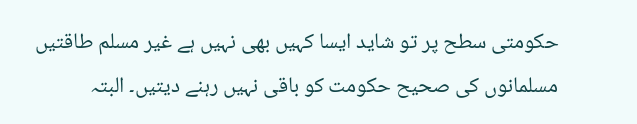حکومتی سطح پر تو شاید ایسا کہیں بھی نہیں ہے غیر مسلم طاقتیں مسلمانوں کی صحیح حکومت کو باقی نہیں رہنے دیتیں۔ البتہ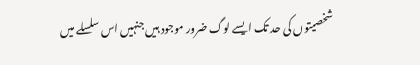شخصیتوں کی حد تک ایسے لوگ ضرور موجود ہیں جنہیں اس سلسلے میں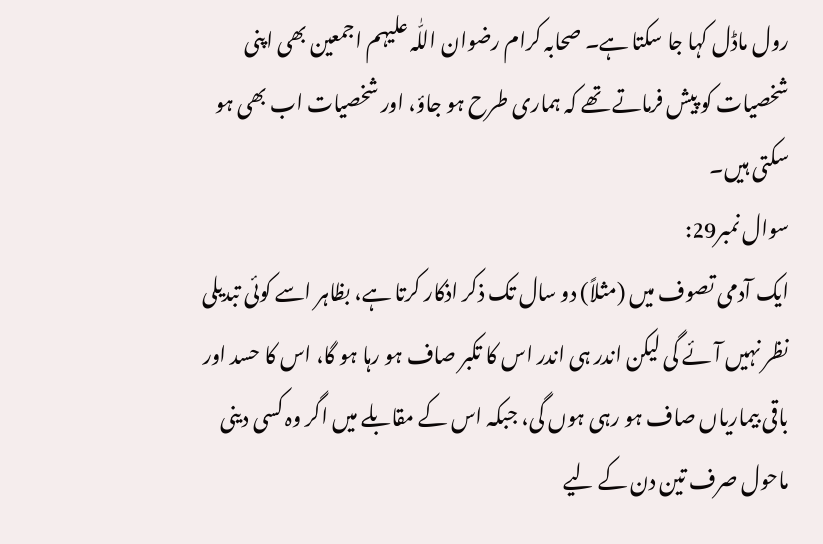رول ماڈل کہا جا سکتا ہے۔ صحابہ کرام رضوان اللّٰہ علیہم اجمعین بھی اپنی شخصیات کو پیش فرماتے تھے کہ ہماری طرح ہو جاؤ، اور شخصیات اب بھی ہو سکتی ہیں۔
سوال نمبر29:
ایک آدمی تصوف میں (مثلاً) دو سال تک ذکر اذکار کرتا ہے، بظاہر اسے کوئی تبدیلی نظر نہیں آئے گی لیکن اندر ہی اندر اس کا تکبر صاف ہو رہا ہو گا، اس کا حسد اور باقی بیماریاں صاف ہو رہی ہوں گی، جبکہ اس کے مقابلے میں اگر وہ کسی دینی ماحول صرف تین دن کے لیے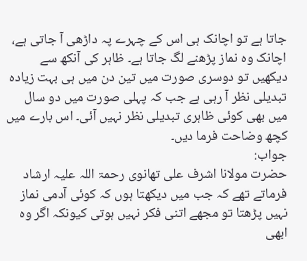جاتا ہے تو اچانک ہی اس کے چہرے پہ داڑھی آ جاتی ہے، اچانک وہ نماز پڑھنے لگ جاتا ہے۔ ظاہر کی آنکھ سے دیکھیں تو دوسری صورت میں تین دن میں ہی بہت زیادہ تبدیلی نظر آ رہی ہے جب کہ پہلی صورت میں دو سال میں بھی کوئی ظاہری تبدیلی نظر نہیں آئی۔ اس بارے میں کچھ وضاحت فرما دیں۔
جواب:
حضرت مولانا اشرف علی تھانوی رحمۃ اللہ علیہ ارشاد فرماتے تھے کہ جب میں دیکھتا ہوں کہ کوئی آدمی نماز نہیں پڑھتا تو مجھے اتنی فکر نہیں ہوتی کیونکہ اگر وہ ابھی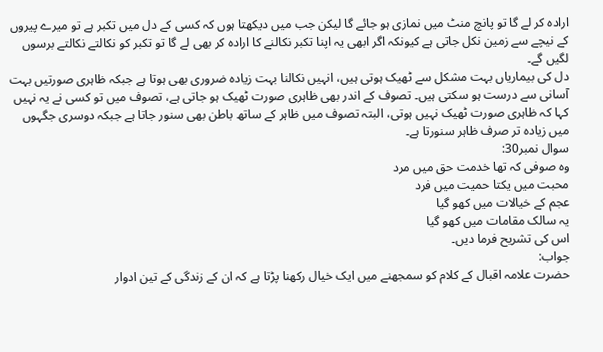ارادہ کر لے گا تو پانچ منٹ میں نمازی ہو جائے گا لیکن جب میں دیکھتا ہوں کہ کسی کے دل میں تکبر ہے تو میرے پیروں کے نیچے سے زمین نکل جاتی ہے کیونکہ اگر ابھی یہ اپنا تکبر نکالنے کا ارادہ کر بھی لے گا تو تکبر کو نکالتے نکالتے برسوں لگیں گے۔
دل کی بیماریاں بہت مشکل سے ٹھیک ہوتی ہیں، انہیں نکالنا بہت زیادہ ضروری بھی ہوتا ہے جبکہ ظاہری صورتیں بہت آسانی سے درست ہو سکتی ہیں۔ تصوف کے اندر بھی ظاہری صورت ٹھیک ہو جاتی ہے، تصوف میں تو کسی نے یہ نہیں کہا کہ ظاہری صورت ٹھیک نہیں ہوتی، البتہ تصوف میں ظاہر کے ساتھ باطن بھی سنور جاتا ہے جبکہ دوسری جگہوں میں زیادہ تر صرف ظاہر سنورتا ہے۔
سوال نمبر30:
وہ صوفی کہ تھا خدمت حق میں مرد
محبت میں یکتا حمیت میں فرد
عجم کے خیالات میں کھو گیا
یہ سالک مقامات میں کھو گیا
اس کی تشریح فرما دیں۔
جواب:
حضرت علامہ اقبال کے کلام کو سمجھنے میں ایک خیال رکھنا پڑتا ہے کہ ان کے زندگی کے تین ادوار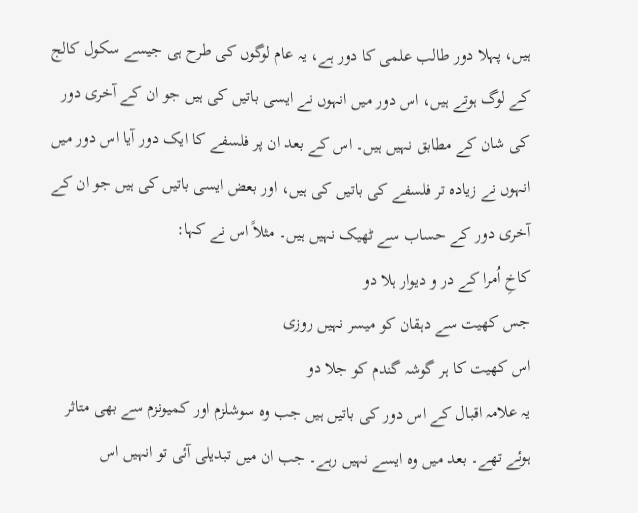ہیں، پہلا دور طالب علمی کا دور ہے، یہ عام لوگوں کی طرح ہی جیسے سکول کالج کے لوگ ہوتے ہیں، اس دور میں انہوں نے ایسی باتیں کی ہیں جو ان کے آخری دور کی شان کے مطابق نہیں ہیں۔ اس کے بعد ان پر فلسفے کا ایک دور آیا اس دور میں انہوں نے زیادہ تر فلسفے کی باتیں کی ہیں، اور بعض ایسی باتیں کی ہیں جو ان کے آخری دور کے حساب سے ٹھیک نہیں ہیں۔ مثلاً اس نے کہا:
کاخِ اُمرا کے در و دیوار ہلا دو
جس کھیت سے دہقان کو میسر نہیں روزی
اس کھیت کا ہر گوشہ گندم کو جلا دو
یہ علامہ اقبال کے اس دور کی باتیں ہیں جب وہ سوشلزم اور کمیونزم سے بھی متاثر ہوئے تھے۔ بعد میں وہ ایسے نہیں رہے۔ جب ان میں تبدیلی آئی تو انہیں اس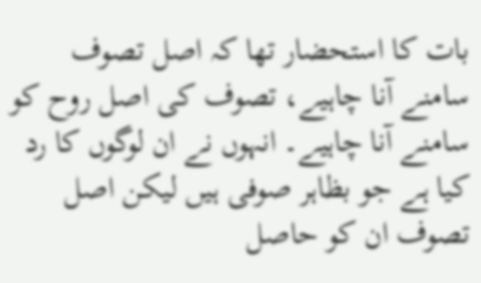بات کا استحضار تھا کہ اصل تصوف سامنے آنا چاہیے، تصوف کی اصل روح کو سامنے آنا چاہیے۔ انہوں نے ان لوگوں کا رد کیا ہے جو بظاہر صوفی ہیں لیکن اصل تصوف ان کو حاصل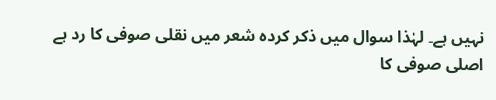نہیں ہے۔ لہٰذا سوال میں ذکر کردہ شعر میں نقلی صوفی کا رد ہے اصلی صوفی کا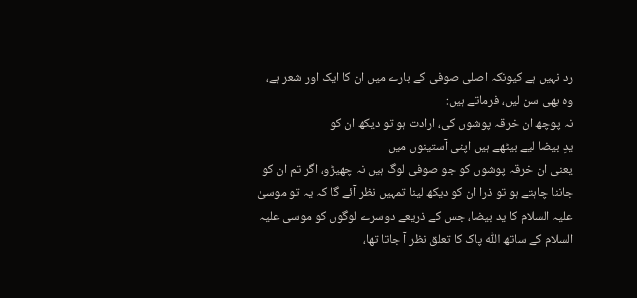رد نہیں ہے کیونکہ اصلی صوفی کے بارے میں ان کا ایک اور شعر ہے، وہ بھی سن لیں، فرماتے ہیں:
نہ پوچھ ان خرقہ پوشوں کی، ارادت ہو تو دیکھ ان کو
یدِ بیضا لیے بیٹھے ہیں اپنی آستینوں میں
یعنی ان خرقہ پوشوں کو جو صوفی لوگ ہیں نہ چھیڑو، اگر تم ان کو جاننا چاہتے ہو تو ذرا ان کو دیکھ لینا تمہیں نظر آئے گا کہ یہ تو موسیٰ علیہ السلام کا ید بیضا، جس کے ذریعے دوسرے لوگوں کو موسی علیہ السلام کے ساتھ اللّٰہ پاک کا تعلق نظر آ جاتا تھا،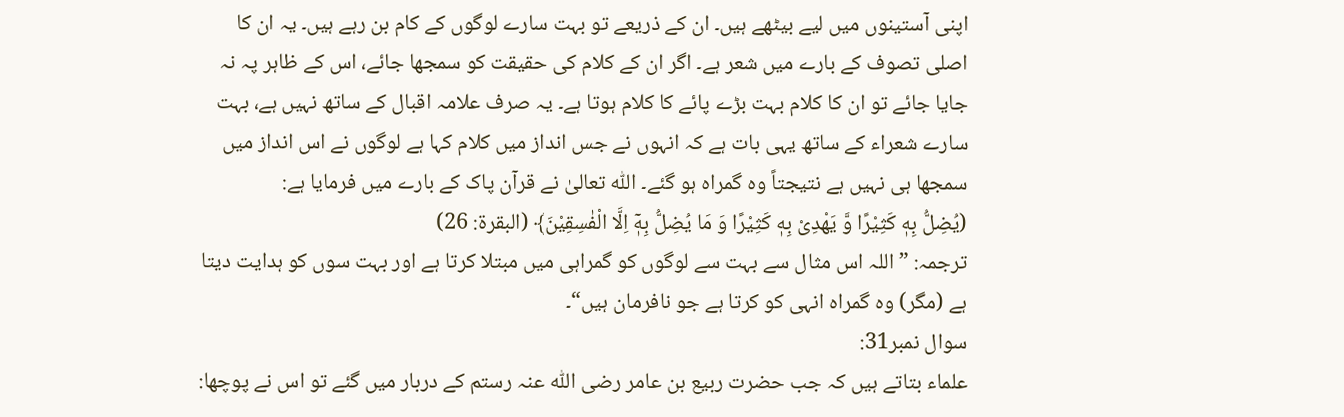اپنی آستینوں میں لیے بیٹھے ہیں۔ ان کے ذریعے تو بہت سارے لوگوں کے کام بن رہے ہیں۔ یہ ان کا اصلی تصوف کے بارے میں شعر ہے۔ اگر ان کے کلام کی حقیقت کو سمجھا جائے، اس کے ظاہر پہ نہ جایا جائے تو ان کا کلام بہت بڑے پائے کا کلام ہوتا ہے۔ یہ صرف علامہ اقبال کے ساتھ نہیں ہے، بہت سارے شعراء کے ساتھ یہی بات ہے کہ انہوں نے جس انداز میں کلام کہا ہے لوگوں نے اس انداز میں سمجھا ہی نہیں ہے نتیجتاً وہ گمراہ ہو گئے۔ اللّٰہ تعالیٰ نے قرآن پاک کے بارے میں فرمایا ہے:
(یُضِلُّ بِهٖ كَثِیْرًا وَّ یَهْدِیْ بِهٖ كَثِیْرًا وَ مَا یُضِلُّ بِهٖۤ اِلَّا الْفٰسِقِیْنَ﴾ (البقرۃ: 26)
ترجمہ: ”اللہ اس مثال سے بہت سے لوگوں کو گمراہی میں مبتلا کرتا ہے اور بہت سوں کو ہدایت دیتا ہے (مگر) وہ گمراہ انہی کو کرتا ہے جو نافرمان ہیں“۔
سوال نمبر31:
علماء بتاتے ہیں کہ جب حضرت ربیع بن عامر رضی اللّٰہ عنہ رستم کے دربار میں گئے تو اس نے پوچھا: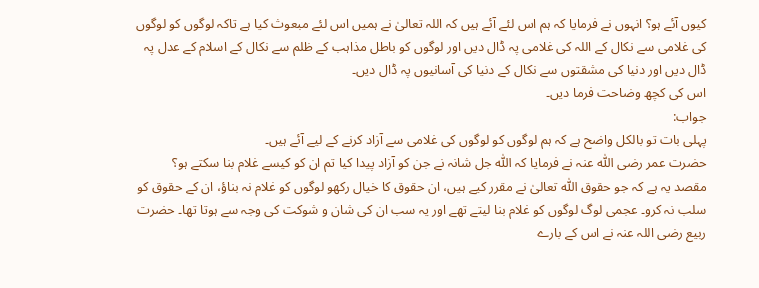کیوں آئے ہو؟ انہوں نے فرمایا کہ ہم اس لئے آئے ہیں کہ اللہ تعالیٰ نے ہمیں اس لئے مبعوث کیا ہے تاکہ لوگوں کو لوگوں کی غلامی سے نکال کے اللہ کی غلامی پہ ڈال دیں اور لوگوں کو باطل مذاہب کے ظلم سے نکال کے اسلام کے عدل پہ ڈال دیں اور دنیا کی مشقتوں سے نکال کے دنیا کی آسانیوں پہ ڈال دیں۔
اس کی کچھ وضاحت فرما دیں۔
جواب:
پہلی بات تو بالکل واضح ہے کہ ہم لوگوں کو لوگوں کی غلامی سے آزاد کرنے کے لیے آئے ہیں۔
حضرت عمر رضی اللّٰہ عنہ نے فرمایا کہ اللّٰہ جل شانہ نے جن کو آزاد پیدا کیا تم ان کو کیسے غلام بنا سکتے ہو؟
مقصد یہ ہے کہ جو حقوق اللّٰہ تعالیٰ نے مقرر کیے ہیں، ان حقوق کا خیال رکھو لوگوں کو غلام نہ بناؤ، ان کے حقوق کو سلب نہ کرو۔ عجمی لوگ لوگوں کو غلام بنا لیتے تھے اور یہ سب ان کی شان و شوکت کی وجہ سے ہوتا تھا۔ حضرت ربیع رضی اللہ عنہ نے اس کے بارے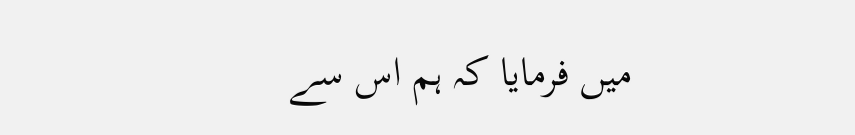میں فرمایا کہ ہم اس سے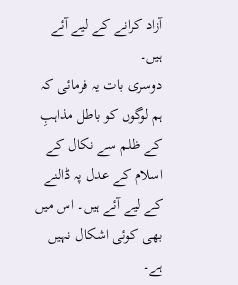آزاد کرانے کے لیے آئے ہیں۔
دوسری بات یہ فرمائی کہ ہم لوگوں کو باطل مذاہبِ کے ظلم سے نکال کے اسلام کے عدل پہ ڈالنے کے لیے آئے ہیں۔ اس میں بھی کوئی اشکال نہیں ہے۔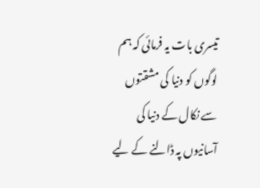تیسری بات یہ فرمائی کہ ہم لوگوں کو دنیا کی مشقتوں سے نکال کے دنیا کی آسانیوں پہ ڈالنے کے لیے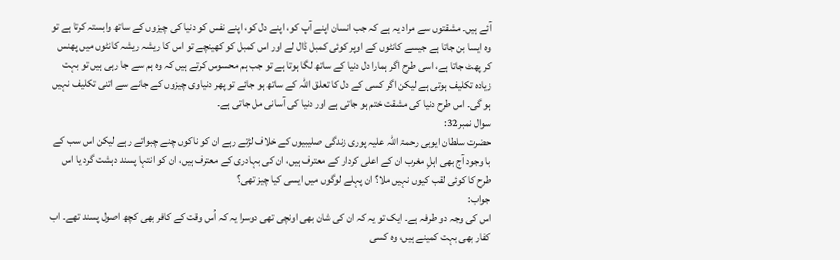آئے ہیں۔ مشقتوں سے مراد یہ ہے کہ جب انسان اپنے آپ کو، اپنے دل کو، اپنے نفس کو دنیا کی چیزوں کے ساتھ وابستہ کرتا ہے تو وہ ایسا بن جاتا ہے جیسے کانٹوں کے اوپر کوئی کمبل ڈال لے اور اس کمبل کو کھینچے تو اس کا ریشہ ریشہ کانٹوں میں پھنس کر پھٹ جاتا ہے، اسی طرح اگر ہمارا دل دنیا کے ساتھ لگا ہوتا ہے تو جب ہم محسوس کرتے ہیں کہ وہ ہم سے جا رہی ہیں تو بہت زیادہ تکلیف ہوتی ہے لیکن اگر کسی کے دل کا تعلق اللّٰہ کے ساتھ ہو جائے تو پھر دنیاوی چیزوں کے جانے سے اتنی تکلیف نہیں ہو گی۔ اس طرح دنیا کی مشقت ختم ہو جاتی ہے اور دنیا کی آسانی مل جاتی ہے۔
سوال نمبر32:
حضرت سلطان ایوبی رحمۃ اللّٰہ علیہ پوری زندگی صلیبیوں کے خلاف لڑتے رہے ان کو ناکوں چنے چبواتے رہے لیکن اس سب کے با وجود آج بھی اہلِ مغرب ان کے اعلی کردار کے معترف ہیں، ان کی بہادری کے معترف ہیں، ان کو انتہا پسند دہشت گرد یا اس طرح کا کوئی لقب کیوں نہیں ملا؟ ان پہلے لوگوں میں ایسی کیا چیز تھی؟
جواب:
اس کی وجہ دو طرفہ ہے۔ ایک تو یہ کہ ان کی شان بھی اونچی تھی دوسرا یہ کہ اُس وقت کے کافر بھی کچھ اصول پسند تھے۔ اب کفار بھی بہت کمینے ہیں، وہ کسی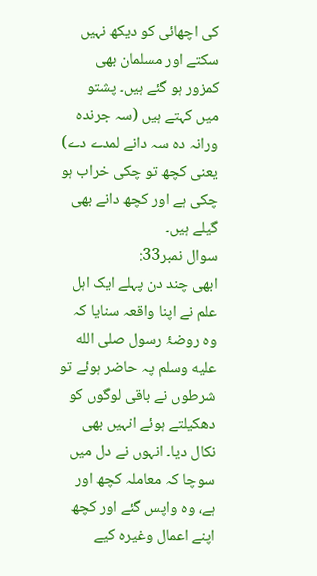کی اچھائی کو دیکھ نہیں سکتے اور مسلمان بھی کمزور ہو گئے ہیں۔ پشتو میں کہتے ہیں (سہ جرندہ ورانہ دہ سہ دانے لمدے دے) یعنی کچھ تو چکی خراب ہو چکی ہے اور کچھ دانے بھی گیلے ہیں۔
سوال نمبر33:
ابھی چند دن پہلے ایک اہل علم نے اپنا واقعہ سنایا کہ وہ روضۂ رسول صلى الله عليه وسلم پہ حاضر ہوئے تو شرطوں نے باقی لوگوں کو دھکیلتے ہوئے انہیں بھی نکال دیا۔ انہوں نے دل میں سوچا کہ معاملہ کچھ اور ہے، وہ واپس گئے اور کچھ اپنے اعمال وغیرہ کیے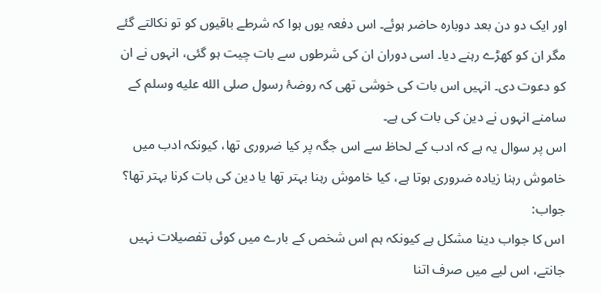اور ایک دو دن بعد دوبارہ حاضر ہوئے۔ اس دفعہ یوں ہوا کہ شرطے باقیوں کو تو نکالتے گئے مگر ان کو کھڑے رہنے دیا۔ اسی دوران ان کی شرطوں سے بات چیت ہو گئی، انہوں نے ان کو دعوت دی۔ انہیں اس بات کی خوشی تھی کہ روضۂ رسول صلى الله عليه وسلم کے سامنے انہوں نے دین کی بات کی ہے۔
اس پر سوال یہ ہے کہ ادب کے لحاظ سے اس جگہ پر کیا ضروری تھا، کیونکہ ادب میں خاموش رہنا زیادہ ضروری ہوتا ہے، کیا خاموش رہنا بہتر تھا یا دین کی بات کرنا بہتر تھا؟
جواب:
اس کا جواب دینا مشکل ہے کیونکہ ہم اس شخص کے بارے میں کوئی تفصیلات نہیں جانتے، اس لیے میں صرف اتنا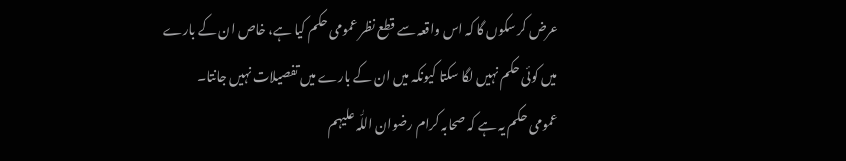عرض کر سکوں گا کہ اس واقعہ سے قطع نظر عمومی حکم کیا ہے، خاص ان کے بارے میں کوئی حکم نہیں لگا سکتا کیونکہ میں ان کے بارے میں تفصیلات نہیں جانتا۔
عمومی حکم یہ ہے کہ صحابہ کرام رضوان اللّٰہ علیہم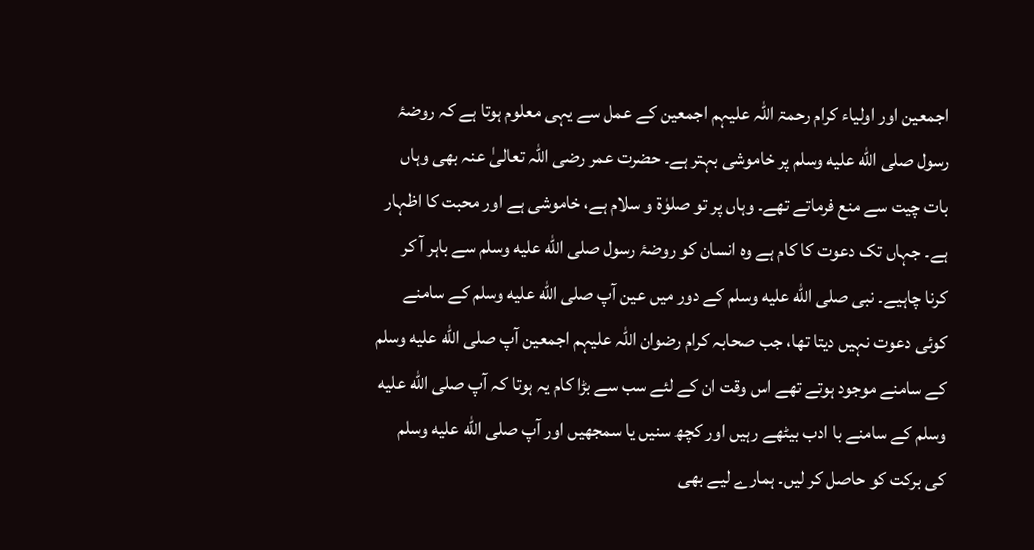اجمعین اور اولیاء کرام رحمۃ اللہ علیہم اجمعین کے عمل سے یہی معلوم ہوتا ہے کہ روضۂ رسول صلى الله عليه وسلم پر خاموشی بہتر ہے۔ حضرت عمر رضی اللّٰہ تعالیٰ عنہ بھی وہاں بات چیت سے منع فرماتے تھے۔ وہاں پر تو صلوٰۃ و سلام ہے، خاموشی ہے اور محبت کا اظہار ہے۔ جہاں تک دعوت کا کام ہے وہ انسان کو روضۂ رسول صلى الله عليه وسلم سے باہر آ کر کرنا چاہیے۔ نبی صلى الله عليه وسلم کے دور میں عین آپ صلى الله عليه وسلم کے سامنے کوئی دعوت نہیں دیتا تھا، جب صحابہ کرام رضوان اللہ علیہم اجمعین آپ صلى الله عليه وسلم کے سامنے موجود ہوتے تھے اس وقت ان کے لئے سب سے بڑا کام یہ ہوتا کہ آپ صلى الله عليه وسلم کے سامنے با ادب بیٹھے رہیں اور کچھ سنیں یا سمجھیں اور آپ صلى الله عليه وسلم کی برکت کو حاصل کر لیں۔ ہمارے لیے بھی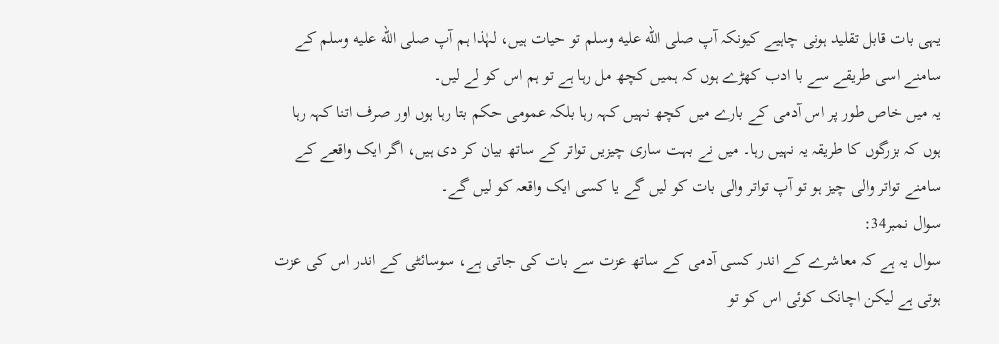یہی بات قابل تقلید ہونی چاہیے کیونکہ آپ صلى الله عليه وسلم تو حیات ہیں، لہٰذا ہم آپ صلى الله عليه وسلم کے سامنے اسی طریقے سے با ادب کھڑے ہوں کہ ہمیں کچھ مل رہا ہے تو ہم اس کو لے لیں۔
یہ میں خاص طور پر اس آدمی کے بارے میں کچھ نہیں کہہ رہا بلکہ عمومی حکم بتا رہا ہوں اور صرف اتنا کہہ رہا ہوں کہ بزرگوں کا طریقہ یہ نہیں رہا۔ میں نے بہت ساری چیزیں تواتر کے ساتھ بیان کر دی ہیں، اگر ایک واقعے کے سامنے تواتر والی چیز ہو تو آپ تواتر والی بات کو لیں گے یا کسی ایک واقعہ کو لیں گے۔
سوال نمبر34:
سوال یہ ہے کہ معاشرے کے اندر کسی آدمی کے ساتھ عزت سے بات کی جاتی ہے، سوسائٹی کے اندر اس کی عزت ہوتی ہے لیکن اچانک کوئی اس کو تو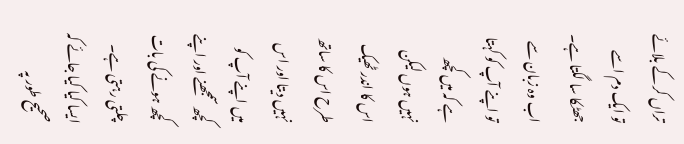تراں کر کے بلائے تو ایک دم اسے جھٹکا سا لگتا ہے۔ اب وہ زبان سے تو اپنے آپ کو کہتا ہے کہ میں کچھ نہیں ہوں لیکن اس کا اندر ٹھیک طرح اس کا ساتھ نہیں دیتا اور اس میں اپنے آپ کو کچھ سمجھنے اور اپنے کچھ ہونے کی بات چلتی رہتی ہے۔ ایسا کیا کیا جائے کہ صحیح طور پہ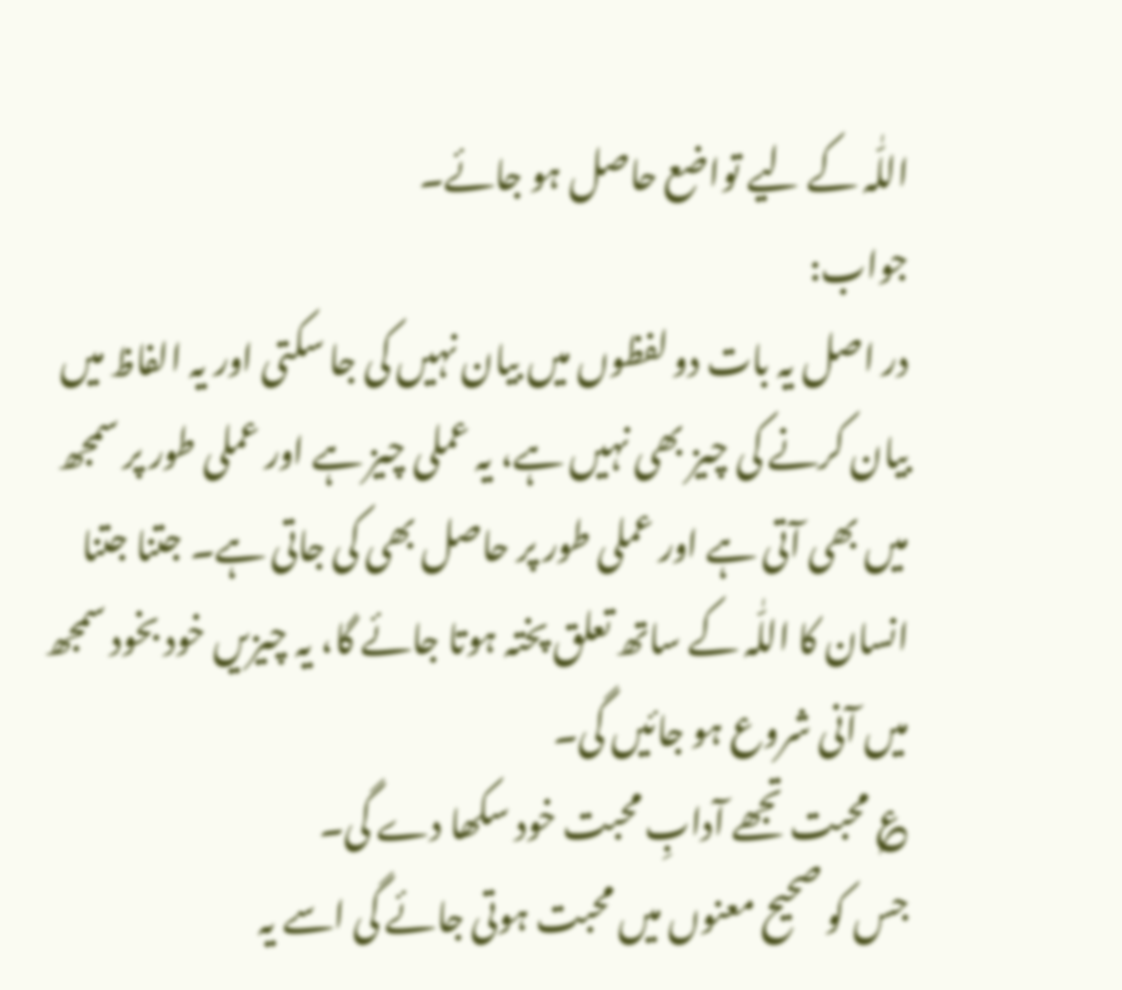اللّٰہ کے لیے تواضع حاصل ہو جائے۔
جواب:
در اصل یہ بات دو لفظوں میں بیان نہیں کی جا سکتی اور یہ الفاظ میں بیان کرنے کی چیز بھی نہیں ہے، یہ عملی چیز ہے اور عملی طور پر سمجھ میں بھی آتی ہے اور عملی طور پر حاصل بھی کی جاتی ہے۔ جتنا جتنا انسان کا اللّٰہ کے ساتھ تعلق پختہ ہوتا جائے گا، یہ چیزیں خود بخود سمجھ میں آنی شروع ہو جائیں گی۔
؏ محبت تجھے آدابِ محبت خود سکھا دے گی۔
جس کو صحیح معنوں میں محبت ہوتی جائے گی اسے یہ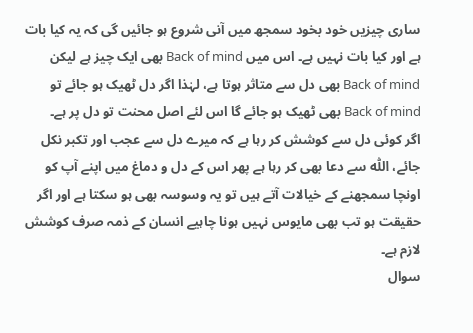ساری چیزیں خود بخود سمجھ میں آنی شروع ہو جائیں گی کہ یہ کیا بات ہے اور کیا بات نہیں ہے۔ اس میں Back of mind بھی ایک چیز ہے لیکن Back of mind بھی دل سے متاثر ہوتا ہے، لہٰذا اگر دل ٹھیک ہو جائے تو Back of mind بھی ٹھیک ہو جائے گا اس لئے اصل محنت تو دل پر ہے۔
اگر کوئی دل سے کوشش کر رہا ہے کہ میرے دل سے عجب اور تکبر نکل جائے، اللّٰہ سے دعا بھی کر رہا ہے پھر اس کے دل و دماغ میں اپنے آپ کو اونچا سمجھنے کے خیالات آتے ہیں تو یہ وسوسہ بھی ہو سکتا ہے اور اگر حقیقت ہو تب بھی مایوس نہیں ہونا چاہیے انسان کے ذمہ صرف کوشش لازم ہے۔
سوال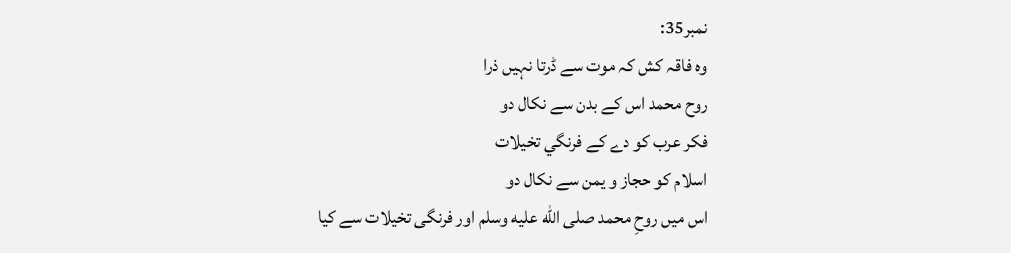نمبر35:
وہ فاقہ کش کہ موت سے ڈرتا نہيں ذرا
روح محمد اس کے بدن سے نکال دو
فکر عرب کو دے کے فرنگي تخيلات
اسلام کو حجاز و يمن سے نکال دو
اس میں روحِ محمد صلى الله عليه وسلم اور فرنگی تخیلات سے کیا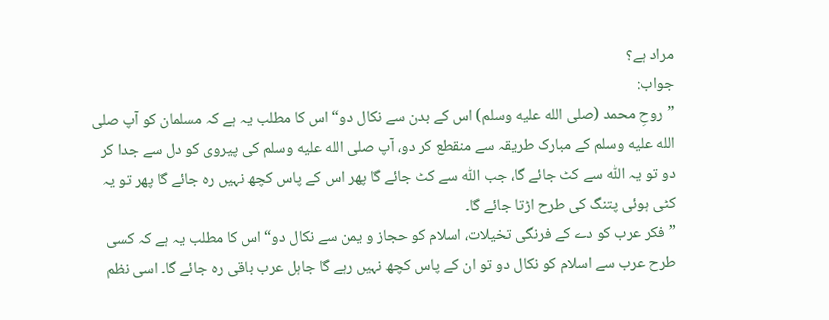مراد ہے؟
جواب:
”روحِ محمد (صلى الله عليه وسلم) اس کے بدن سے نکال دو“ اس کا مطلب یہ ہے کہ مسلمان کو آپ صلى الله عليه وسلم کے مبارک طریقہ سے منقطع کر دو، آپ صلى الله عليه وسلم کی پیروی کو دل سے جدا کر دو تو یہ اللّٰہ سے کٹ جائے گا، جب اللّٰہ سے کٹ جائے گا پھر اس کے پاس کچھ نہیں رہ جائے گا پھر تو یہ کٹی ہوئی پتنگ کی طرح اڑتا جائے گا۔
”فکر عرب کو دے کے فرنگی تخیلات، اسلام کو حجاز و یمن سے نکال دو“ اس کا مطلب یہ ہے کہ کسی طرح عرب سے اسلام کو نکال دو تو ان کے پاس کچھ نہیں رہے گا جاہل عرب باقی رہ جائے گا۔ اسی نظم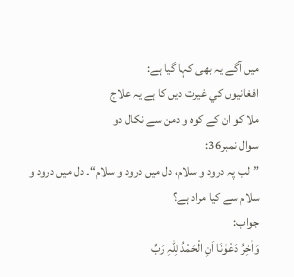میں آگے یہ بھی کہا گیا ہے:
افغانيوں کي غيرت ديں کا ہے يہ علاج
ملا کو ان کے کوہ و دمن سے نکال دو
سوال نمبر36:
”لب پہ درود و سلام، دل میں درود و سلام“۔ دل میں درود و سلام سے کیا مراد ہے؟
جواب:
وَاٰخِرُ دَعْوٰنَا اَنِ الْحَمْدُ لِلّٰہِ رَبِّ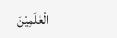الْعٰلَمِیْنَ